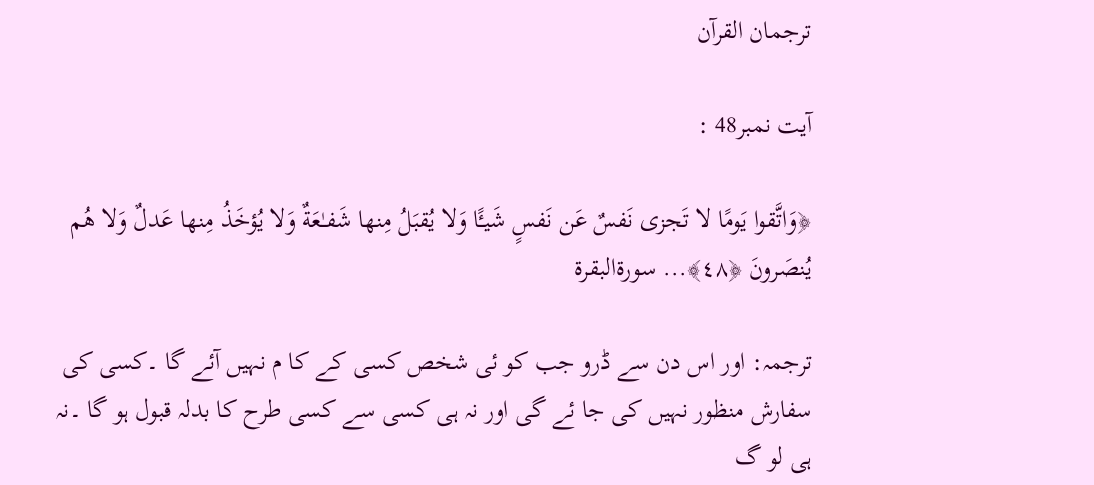ترجمان القرآن

آیت نمبر48 :

﴿وَاتَّقوا يَومًا لا تَجزى نَفسٌ عَن نَفسٍ شَيـًٔا وَلا يُقبَلُ مِنها شَفـٰعَةٌ وَلا يُؤخَذُ مِنها عَدلٌ وَلا هُم يُنصَر‌ونَ ﴿٤٨﴾... سورةالبقرة

ترجمہ: اور اس دن سے ڈرو جب کو ئی شخص کسی کے کا م نہیں آئے گا ۔کسی کی سفارش منظور نہیں کی جا ئے گی اور نہ ہی کسی سے کسی طرح کا بدلہ قبول ہو گا ۔نہ ہی لو گ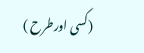(کسی اورطرح )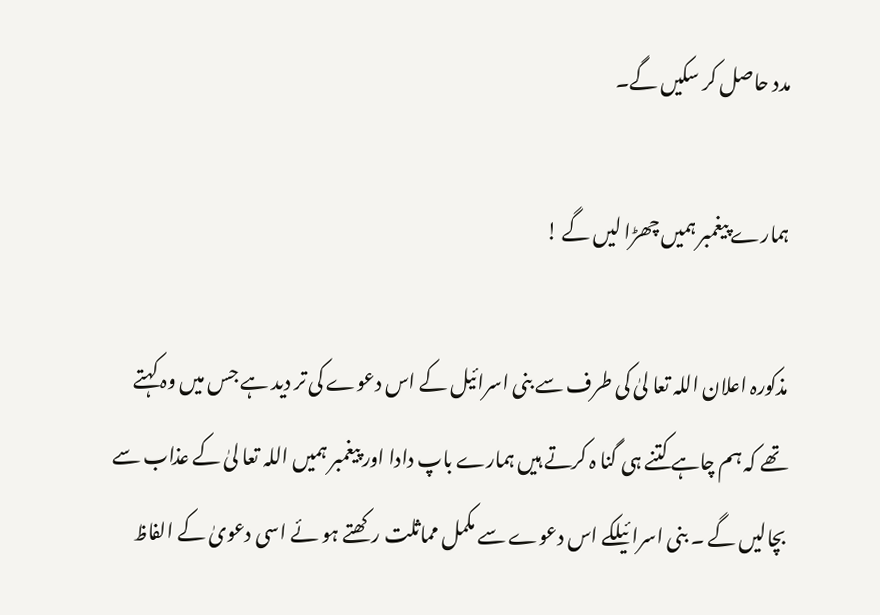مدد حاصل کر سکیں گے۔

ہمارے پیغمبر ہمیں چھڑا لیں گے !

مذکورہ اعلان اللہ تعا لیٰ کی طرف سے بنی اسرائیل کے اس دعوے کی تر دید ہے جس میں وہ کہتے تھے کہ ہم چاہے کتنے ہی گنا ہ کرتے ہیں ہمارے باپ دادا اور پیغمبر ہمیں اللہ تعا لیٰ کے عذاب سے بچالیں گے ۔ بنی اسرا ئیلکے اس دعوے سے مکمل مماثلت رکھتے ہو ئے اسی دعویٰ کے الفاظ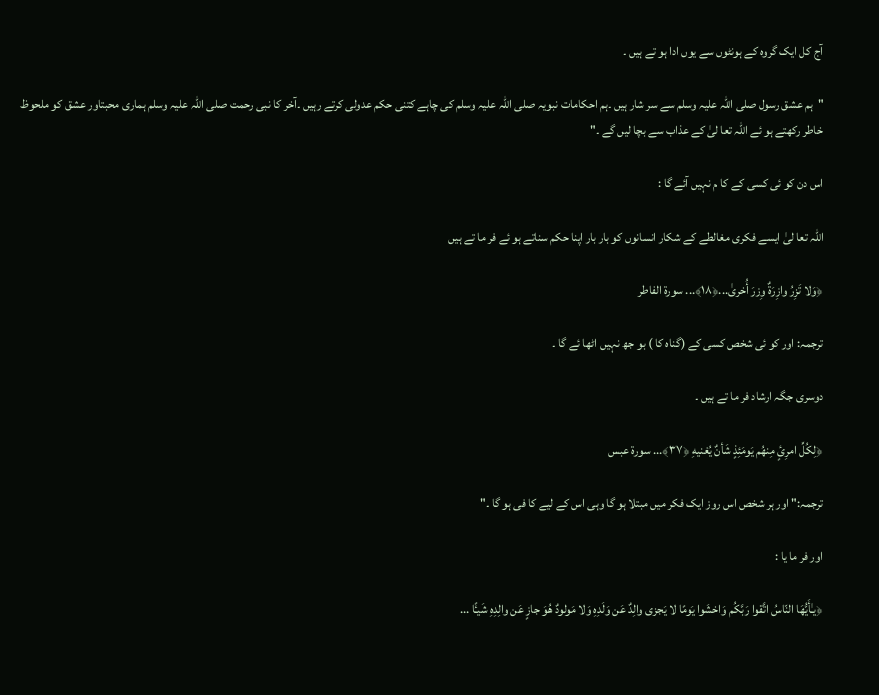آج کل ایک گروہ کے ہونٹوں سے یوں ادا ہو تے ہیں ۔

"ہم عشق رسول صلی اللہ علیہ وسلم سے سر شار ہیں ۔ہم احکامات نبویہ صلی اللہ علیہ وسلم کی چاہے کتنی حکم عدولی کرتے رہیں ۔آخر کا نبی رحمت صلی اللہ علیہ وسلم ہماری محبتاور عشق کو ملحوظ خاطر رکھتے ہو ئے اللہ تعا لیٰ کے عذاب سے بچا لیں گے ۔"

اس دن کو ئی کسی کے کا م نہیں آئے گا :

اللہ تعا لیٰ ایسے فکری مغالطے کے شکار انسانوں کو بار بار اپنا حکم سناتے ہو ئے فر ما تے ہیں

﴿وَلا تَزِرُ‌ وازِرَ‌ةٌ وِزرَ‌ أُخر‌ىٰ...﴿١٨﴾... سورة الفاطر

ترجمہ: اور کو ئی شخص کسی کے (گناہ کا ) بو جھ نہیں اٹھا ئے گا ۔

دوسری جگہ ارشاد فر ما تے ہیں ۔

﴿لِكُلِّ امرِ‌ئٍ مِنهُم يَومَئِذٍ شَأنٌ يُغنيهِ ﴿٣٧﴾... سورة عبس

ترجمہ:" اور ہر شخص اس روز ایک فکر میں مبتلا ہو گا وہی اس کے لیے کا فی ہو گا ۔"

اور فر ما یا :

﴿يـٰأَيُّهَا النّاسُ اتَّقوا رَ‌بَّكُم وَاخشَوا يَومًا لا يَجزى والِدٌ عَن وَلَدِهِ وَلا مَولودٌ هُوَ جازٍ عَن والِدِهِ شَيـًٔا ...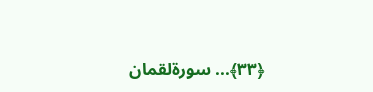﴿٣٣﴾... سورةلقمان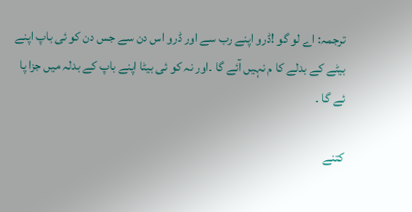ترجمہ: اے لو گو !ڈرو اپنے رب سے اور ڈرو اس دن سے جس دن کو ئی باپ اپنے بیٹے کے بدلے کا م نہیں آئے گا ۔اور نہ کو ئی بیٹا اپنے باپ کے بدلہ میں جزا پا ئے گا ۔

کتنے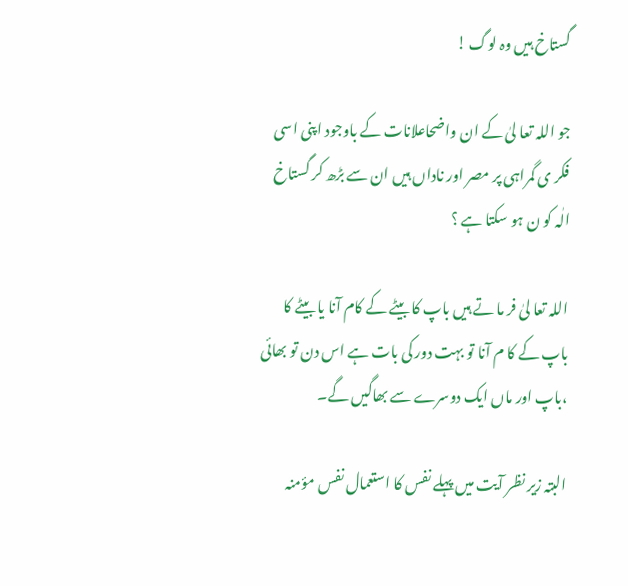گستاخ ہیں وہ لوگ !

جو اللہ تعا لیٰ کے ان واضحاعلانات کے باوجود اپنی اسی فکر ی گمراہی پر مصر اور ناداں ہیں ان سے بڑھ کر گستاخ الٰہ کو ن ہو سکتا ہے ؟

اللہ تعا لیٰ فر ما تے ہیں باپ کا بیٹے کے کام آنا یا بیٹے کا باپ کے کا م آنا تو بہت دور کی بات ہے اس دن تو بھائی ،باپ اور ماں ایک دوسرے سے بھاگیں گے۔

البتہ زیر نظر آیت میں پہلے نفس کا استعمال نفس مؤمنہ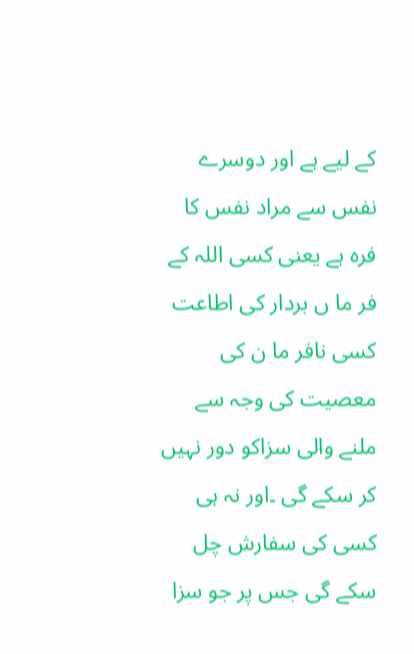کے لیے ہے اور دوسرے نفس سے مراد نفس کا فرہ ہے یعنی کسی اللہ کے فر ما ں بردار کی اطاعت کسی نافر ما ن کی معصیت کی وجہ سے ملنے والی سزاکو دور نہیں کر سکے گی ۔اور نہ ہی کسی کی سفارش چل سکے گی جس پر جو سزا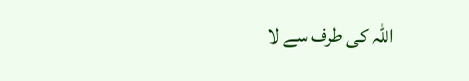اللہ کی طرف سے لا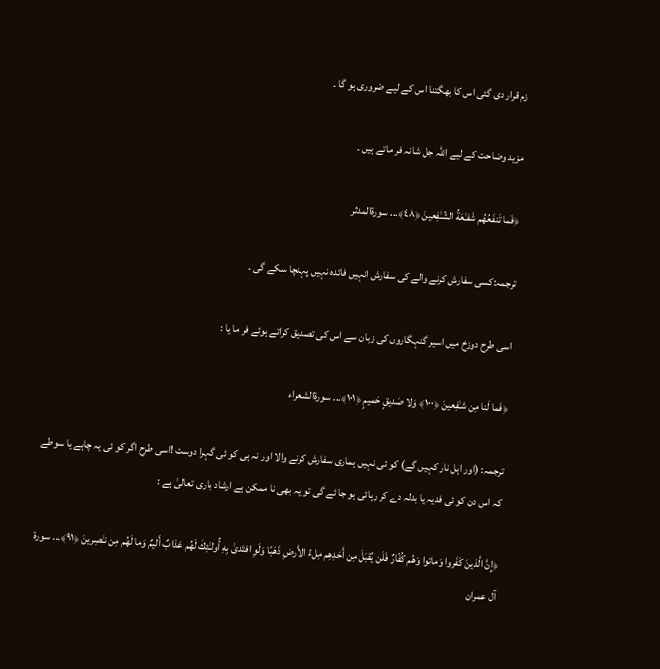زم قرار دی گئی اس کا بھگتنا اس کے لیے ضروری ہو گا ۔

مزید وضاحت کے لیے اللہ جل شانہ فر ماتے ہیں ۔

﴿فَما تَنفَعُهُم شَفـٰعَةُ الشّـٰفِعينَ ﴿٤٨﴾... سورةالمدثر

ترجمہ:کسی سفارش کرنے والے کی سفارش انہیں فائدہ نہیں پہنچا سکے گی ۔

اسی طرح دوزخ میں اسیر گنہگاروں کی زبان سے اس کی تصدیق کراتے ہوئے فر ما یا :

﴿فَما لَنا مِن شـٰفِعينَ ﴿١٠٠﴾ وَلا صَديقٍ حَميمٍ ﴿١٠١﴾... سورةالشعراء

ترجمہ: (اور اہل نار کہیں گے) کو ئی نہیں ہماری سفارش کرنے والا اور نہ ہی کو ئی گہرا دوست !اسی طرح اگر کو ئی یہ چاہے یا سوطے کہ اس دن کو ئی فدیہ یا بدلہ دے کر رہائی ہو جا ئے گی تو یہ بھی نا ممکن ہے ارشاد باری تعالیٰ ہے :

﴿إِنَّ الَّذينَ كَفَر‌وا وَماتوا وَهُم كُفّارٌ‌ فَلَن يُقبَلَ مِن أَحَدِهِم مِلءُ الأَر‌ضِ ذَهَبًا وَلَوِ افتَدىٰ بِهِ أُولـٰئِكَ لَهُم عَذابٌ أَليمٌ وَما لَهُم مِن نـٰصِر‌ينَ ﴿٩١﴾... سورة آل عمران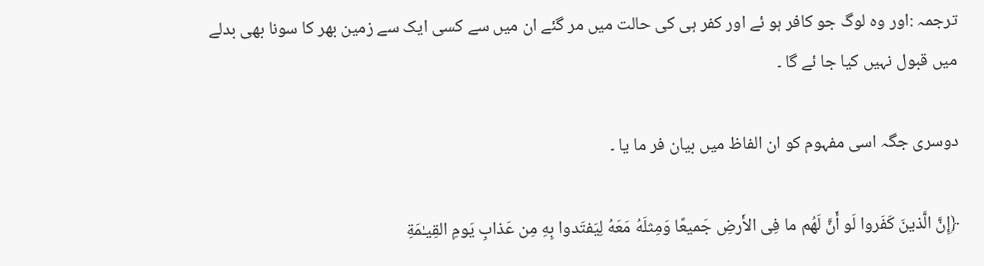ترجمہ :اور وہ لوگ جو کافر ہو ئے اور کفر ہی کی حالت میں مر گئے ان میں سے کسی ایک سے زمین بھر کا سونا بھی بدلے میں قبول نہیں کیا جا ئے گا ۔

دوسری جگہ اسی مفہوم کو ان الفاظ میں بیان فر ما یا ۔

﴿إِنَّ الَّذينَ كَفَر‌وا لَو أَنَّ لَهُم ما فِى الأَر‌ضِ جَميعًا وَمِثلَهُ مَعَهُ لِيَفتَدوا بِهِ مِن عَذابِ يَومِ القِيـٰمَةِ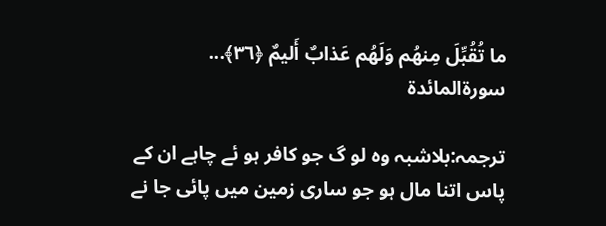ما تُقُبِّلَ مِنهُم وَلَهُم عَذابٌ أَليمٌ ﴿٣٦﴾... سورةالمائدة

ترجمہ:بلاشبہ وہ لو گ جو کافر ہو ئے چاہے ان کے پاس اتنا مال ہو جو ساری زمین میں پائی جا نے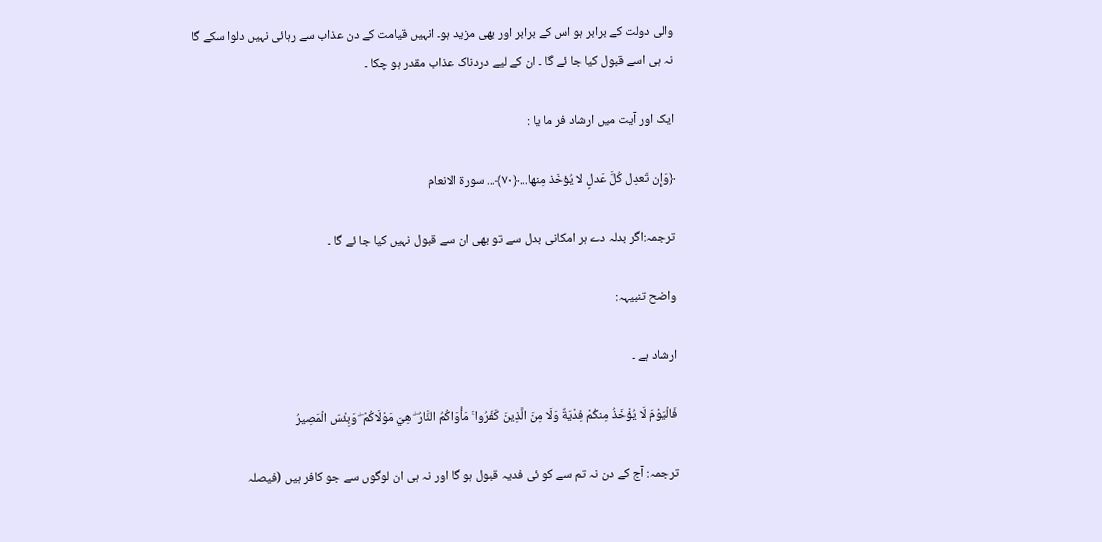والی دولت کے برابر ہو اس کے برابر اور بھی مزید ہو۔ انہیں قیامت کے دن عذاب سے رہائی نہیں دلوا سکے گا نہ ہی اسے قبول کیا جا ئے گا ۔ ان کے لیے دردناک عذاب مقدر ہو چکا ۔

ایک اور آیت میں ارشاد فر ما یا :

﴿وَإِن تَعدِل كُلَّ عَدلٍ لا يُؤخَذ مِنها...﴿٧٠﴾... سورة الانعام

ترجمہ:اگر بدلہ دے ہر امکانی بدل سے تو بھی ان سے قبول نہیں کیا جا ئے گا ۔

واضح تنبیہہ:

ارشاد ہے ۔

فَالْيَوْمَ لَا يُؤْخَذُ مِنكُمْ فِدْيَةٌ وَلَا مِنَ الَّذِينَ كَفَرُ‌وا ۚ مَأْوَاكُمُ النَّارُ‌ ۖ هِيَ مَوْلَاكُمْ ۖ وَبِئْسَ الْمَصِيرُ‌

ترجمہ: آج کے دن نہ تم سے کو ئی فدیہ قبول ہو گا اور نہ ہی ان لوگوں سے جو کافر ہیں (فیصلہ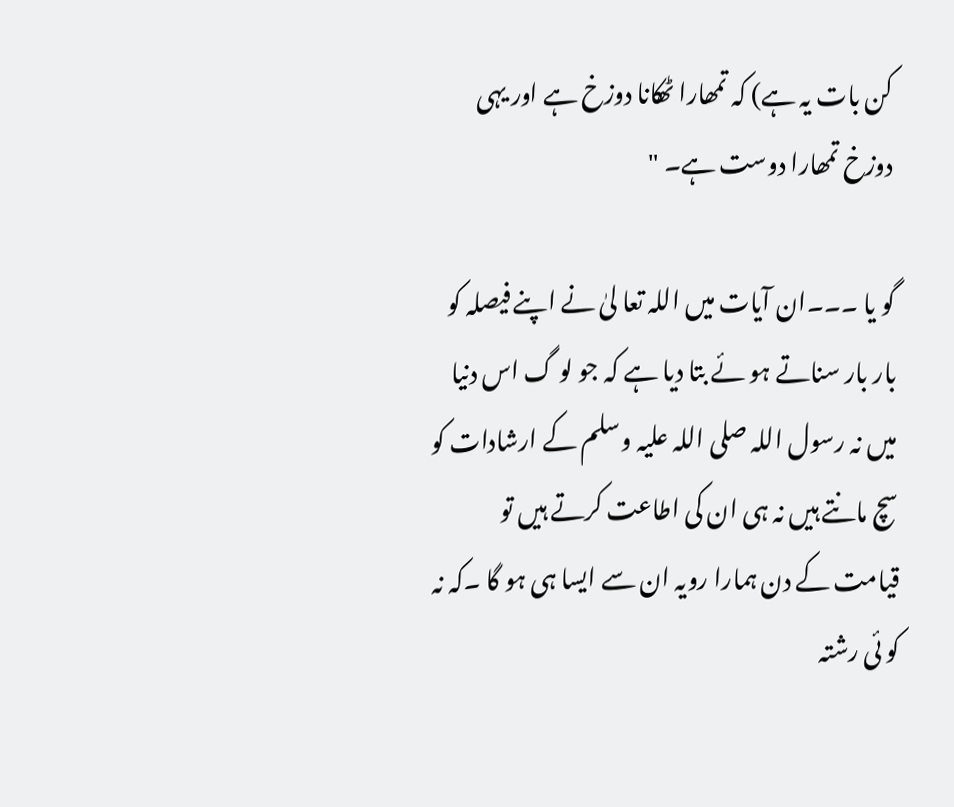کن بات یہ ہے) کہ تمھارا ٹھکانا دوزخ ہے اور یہی دوزخ تمھارا دوست ہے۔ "

گو یا ۔۔۔ان آیات میں اللہ تعا لیٰ نے اپنے فیصلہ کو بار بار سناتے ہو ئے بتا دیا ہے کہ جو لو گ اس دنیا میں نہ رسول اللہ صلی اللہ علیہ وسلم کے ارشادات کو سچ مانتے ہیں نہ ہی ان کی اطاعت کرتے ہیں تو قیامت کے دن ہمارا رویہ ان سے ایسا ہی ہو گا ۔کہ نہ کو ئی رشتہ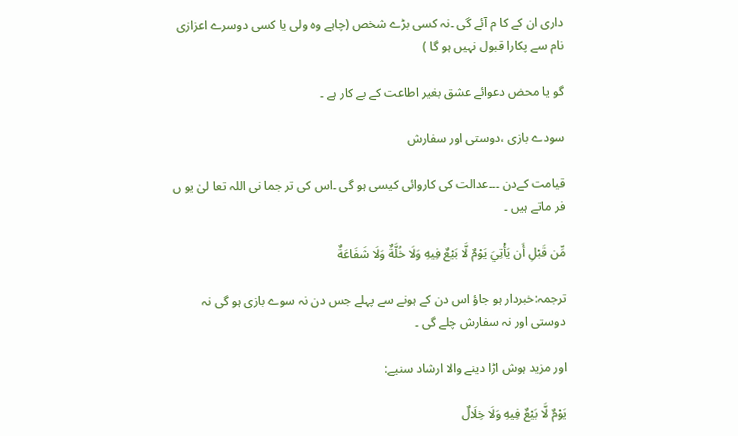داری ان کے کا م آئے گی ۔نہ کسی بڑے شخص (چاہے وہ ولی یا کسی دوسرے اعزازی نام سے پکارا قبول نہیں ہو گا )

گو یا محض دعوائے عشق بغیر اطاعت کے بے کار ہے ۔

سودے بازی ،دوستی اور سفارش

قیامت کےدن ۔۔۔عدالت کی کاروائی کیسی ہو گی ۔اس کی تر جما نی اللہ تعا لیٰ یو ں فر ماتے ہیں ۔

مِّن قَبْلِ أَن يَأْتِيَ يَوْمٌ لَّا بَيْعٌ فِيهِ وَلَا خُلَّةٌ وَلَا شَفَاعَةٌ

ترجمہ:خبردار ہو جاؤ اس دن کے ہونے سے پہلے جس دن نہ سوے بازی ہو گی نہ دوستی اور نہ سفارش چلے گی ۔

اور مزید ہوش اڑا دینے والا ارشاد سنیے:

يَوْمٌ لَّا بَيْعٌ فِيهِ وَلَا خِلَالٌ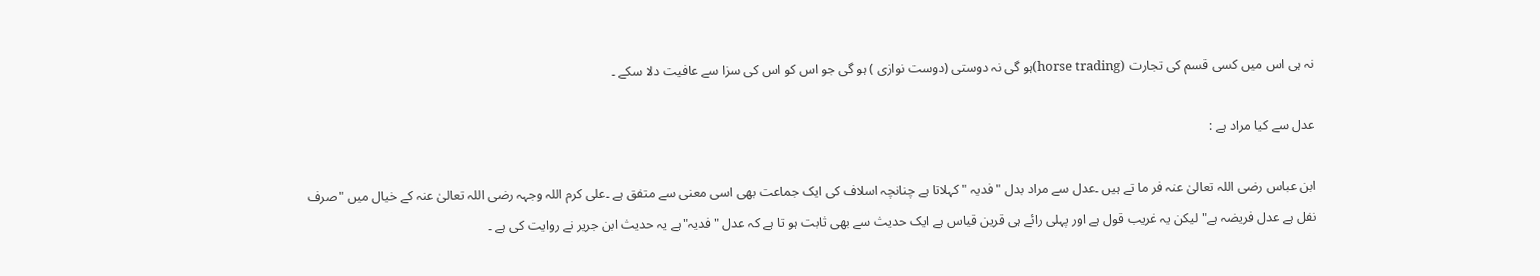نہ ہی اس میں کسی قسم کی تجارت (horse trading)ہو گی نہ دوستی (دوست نوازی ) ہو گی جو اس کو اس کی سزا سے عافیت دلا سکے ۔

عدل سے کیا مراد ہے :

ابن عباس رضی اللہ تعالیٰ عنہ فر ما تے ہیں ۔عدل سے مراد بدل "فدیہ "کہلاتا ہے چنانچہ اسلاف کی ایک جماعت بھی اسی معنی سے متفق ہے ۔علی کرم اللہ وجہہ رضی اللہ تعالیٰ عنہ کے خیال میں "صرف نفل ہے عدل فریضہ ہے" لیکن یہ غریب قول ہے اور پہلی رائے ہی قرین قیاس ہے ایک حدیث سے بھی ثابت ہو تا ہے کہ عدل "فدیہ"ہے یہ حدیث ابن جریر نے روایت کی ہے ۔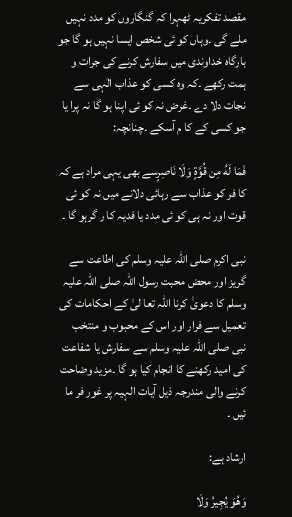مقصد تفکریہ ٹھہرا کہ گنگاروں کو مدد نہیں ملے گی ۔وہاں کو ئی شخص ایسا نہیں ہو گا جو بارگاہ خداوندی میں سفارش کرنے کی جرات و ہمت رکھے ۔کہ وہ کسی کو عذاب الٰہی سے نجات دلا دے ۔غرض نہ کو ئی اپنا ہو گا نہ پرا یا جو کسی کے کا م آسکے ۔چنانچہ:

فَمَا لَهُ مِن قُوَّةٍ وَلَا نَاصِرٍ‌سے بھی یہی مراد ہے کہ کا فر کو عذاب سے رہائی دلانے میں نہ کو ئی قوت اور نہ ہی کو ئی مدد یا فدیہ کا ر گرہو گا ۔

نبی اکرم صلی اللہ علیہ وسلم کی اطاعت سے گریز اور محض محبت رسول اللہ صلی اللہ علیہ وسلم کا دعویٰ کرنا اللہ تعا لیٰ کے احکامات کی تعمیل سے فرار اور اس کے محبوب و منتخب نبی صلی اللہ علیہ وسلم سے سفارش یا شفاعت کی امید رکھنے کا انجام کیا ہو گا ۔مزید وضاحت کرنے والی مندرجہ ذیل آیات الہیہ پر غور فر ما ئیں ۔

ارشاد ہے:

وَهُوَ يُجِيرُ‌ وَلَا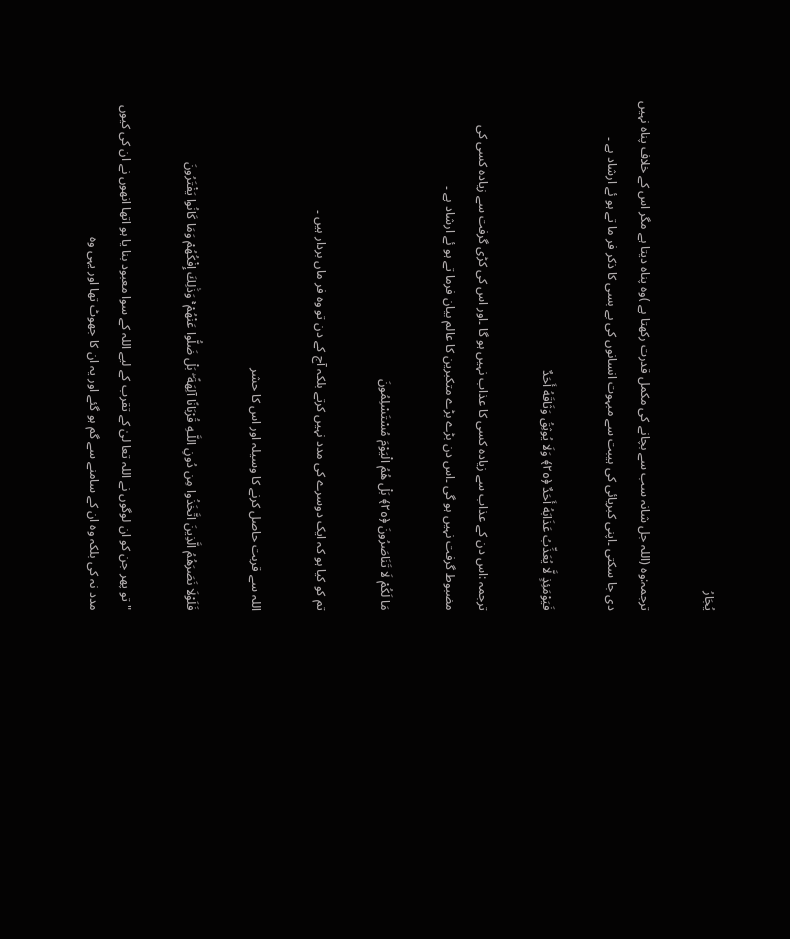يُجَارُ‌

ترجمہ:وہ (اللہ جل شانہ سب سے بچانے کی مکمل قدرت رکھتا ہے )وہ پناہ دیتا ہے مگر اس کے خلاف پناہ نہیں دی جا سکتی ۔اپنی کبریائی کی ہیبت سے مبہوت انسانوں کی بے بسی کا ذکر فر ما تے ہو ئے ارشاد ہے ۔

فَيَوْمَئِذٍ لَّا يُعَذِّبُ عَذَابَهُ أَحَدٌ ﴿٢٥﴾ وَلَا يُوثِقُ وَثَاقَهُ أَحَدٌ

ترجمہ :اس دن کے عذاب سے زیادہ کسی کا عذاب نہیں ہو گا ۔اور اس کی کڑی گرفت سے زیادہ کسی کی مضبوط گرفت نہیں ہو گی ۔اس دن بڑے بڑے متکبرین کا عالم بیان فرما تے ہو ئے ارشاد ہے ۔

مَا لَكُمْ لَا تَنَاصَرُ‌ونَ ﴿٢٥﴾ بَلْ هُمُ الْيَوْمَ مُسْتَسْلِمُونَ

تم کو کیا ہو کہ ایک دوسرے کی مدد نہیں کرتے بلکہ آج کے دن تو وہ فر ماں بردار ہیں ۔

اللہ سے قربت حاصل کرنے کا وسیلہ اور اس کا حشر

فَلَوْلَا نَصَرَ‌هُمُ الَّذِينَ اتَّخَذُوا مِن دُونِ اللَّـهِ قُرْ‌بَانًا آلِهَةً ۖ بَلْ ضَلُّوا عَنْهُمْ ۚ وَذَٰلِكَ إِفْكُهُمْ وَمَا كَانُوا يَفْتَرُ‌ونَ

"تو پھر جن کو ان لوگوں نے اللہ تعا لیٰ کے تقرب کے لیے اللہ کے سوا معبود بنا یا ہو اتھا انھوں نے ان کی کیوں مدد نہ کی بلکہ وہ ان کے سامنے سے گم ہو گئے اور یہ ان کا جھوٹ تھا اور یہی وہ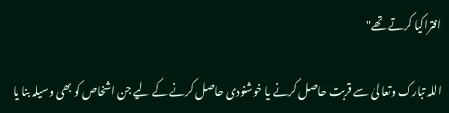افتراکیا کرتے تھے"

اللہ تبارک وتعا لیٰ سے قربت حاصل کرنے یا خوشنودی حاصل کرنے کے لیے جن اشخاص کو بھی وسیلہ بنا یا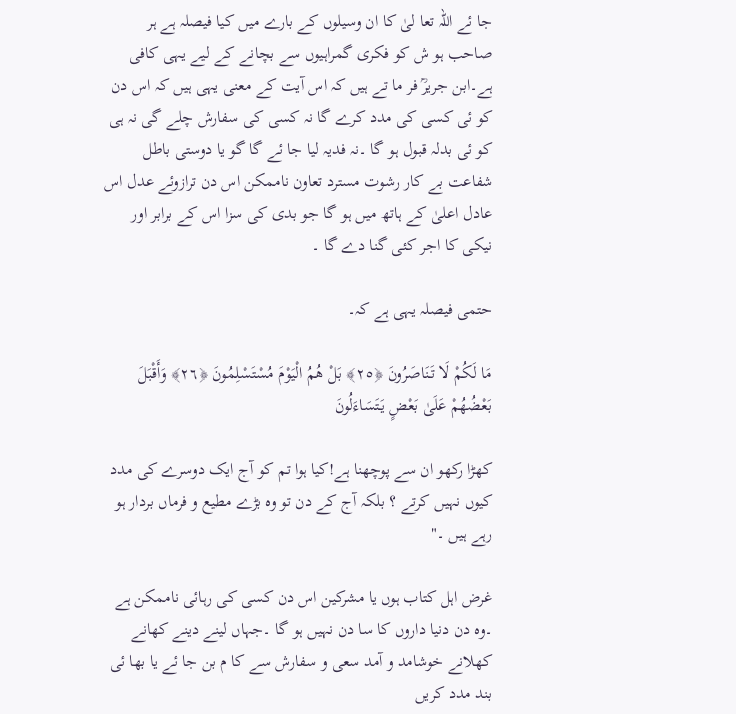جا ئے اللہ تعا لیٰ کا ان وسیلوں کے بارے میں کیا فیصلہ ہے ہر صاحب ہو ش کو فکری گمراہیوں سے بچانے کے لیے یہی کافی ہے۔ابن جریرؒ فر ما تے ہیں کہ اس آیت کے معنی یہی ہیں کہ اس دن کو ئی کسی کی مدد کرے گا نہ کسی کی سفارش چلے گی نہ ہی کو ئی بدلہ قبول ہو گا ۔نہ فدیہ لیا جا ئے گا گو یا دوستی باطل شفاعت بے کار رشوت مسترد تعاون ناممکن اس دن ترازوئے عدل اس عادل اعلیٰ کے ہاتھ میں ہو گا جو بدی کی سزا اس کے برابر اور نیکی کا اجر کئی گنا دے گا ۔

حتمی فیصلہ یہی ہے کہ۔

مَا لَكُمْ لَا تَنَاصَرُ‌ونَ ﴿٢٥﴾ بَلْ هُمُ الْيَوْمَ مُسْتَسْلِمُونَ ﴿٢٦﴾ وَأَقْبَلَ بَعْضُهُمْ عَلَىٰ بَعْضٍ يَتَسَاءَلُونَ

کھڑا رکھو ان سے پوچھنا ہے!کیا ہوا تم کو آج ایک دوسرے کی مدد کیوں نہیں کرتے ؟ بلکہ آج کے دن تو وہ بڑے مطیع و فرماں بردار ہو رہے ہیں ۔"

غرض اہل کتاب ہوں یا مشرکین اس دن کسی کی رہائی ناممکن ہے ۔وہ دن دنیا داروں کا سا دن نہیں ہو گا ۔جہاں لینے دینے کھانے کھلانے خوشامد و آمد سعی و سفارش سے کا م بن جا ئے یا بھا ئی بند مدد کریں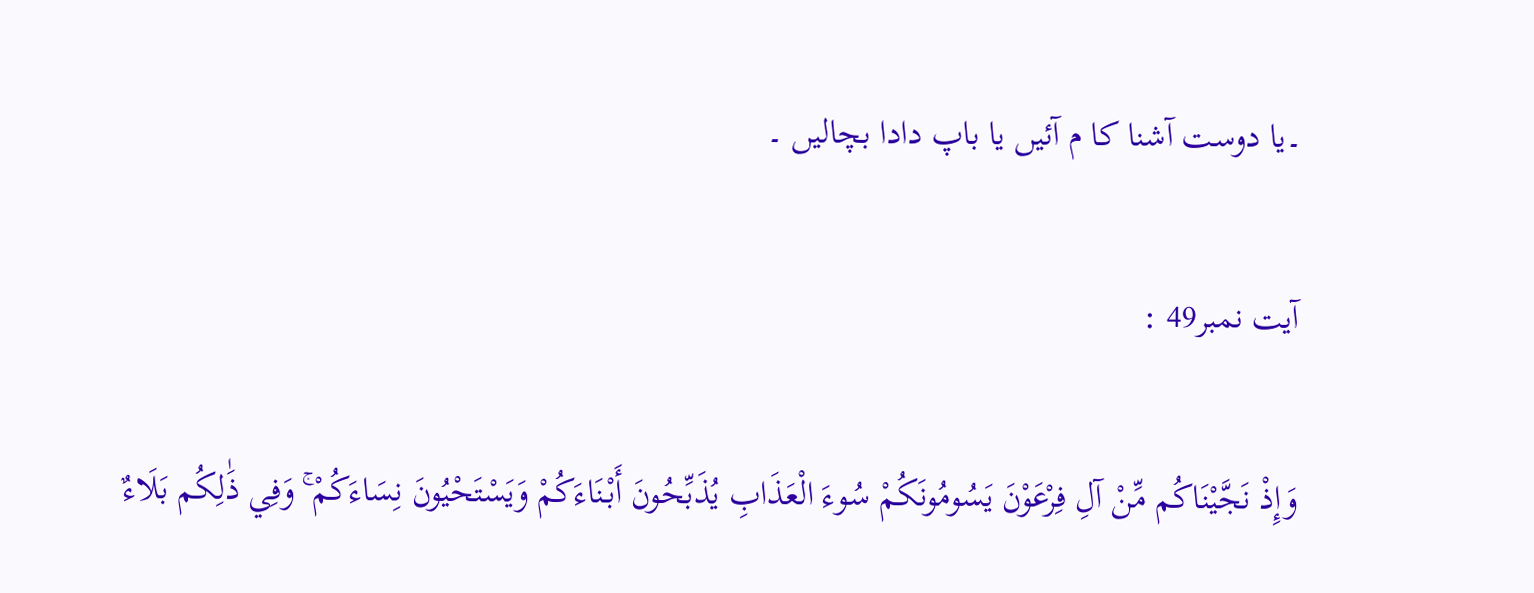۔یا دوست آشنا کا م آئیں یا باپ دادا بچالیں ۔

آیت نمبر49 :

وَإِذْ نَجَّيْنَاكُم مِّنْ آلِ فِرْ‌عَوْنَ يَسُومُونَكُمْ سُوءَ الْعَذَابِ يُذَبِّحُونَ أَبْنَاءَكُمْ وَيَسْتَحْيُونَ نِسَاءَكُمْ ۚ وَفِي ذَٰلِكُم بَلَاءٌ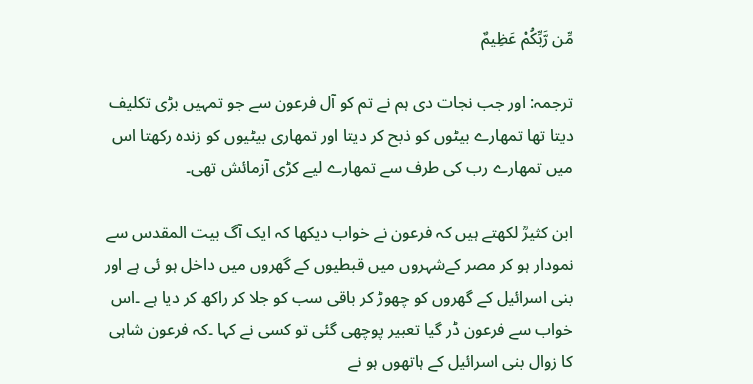مِّن رَّ‌بِّكُمْ عَظِيمٌ

ترجمہ: اور جب نجات دی ہم نے تم کو آل فرعون سے جو تمہیں بڑی تکلیف دیتا تھا تمھارے بیٹوں کو ذبح کر دیتا اور تمھاری بیٹیوں کو زندہ رکھتا اس میں تمھارے رب کی طرف سے تمھارے لیے کڑی آزمائش تھی۔

ابن کثیرؒ لکھتے ہیں کہ فرعون نے خواب دیکھا کہ ایک آگ بیت المقدس سے نمودار ہو کر مصر کےشہروں میں قبطیوں کے گھروں میں داخل ہو ئی ہے اور بنی اسرائیل کے گھروں کو چھوڑ کر باقی سب کو جلا کر راکھ کر دیا ہے ۔اس خواب سے فرعون ڈر گیا تعبیر پوچھی گئی تو کسی نے کہا ۔کہ فرعون شاہی کا زوال بنی اسرائیل کے ہاتھوں ہو نے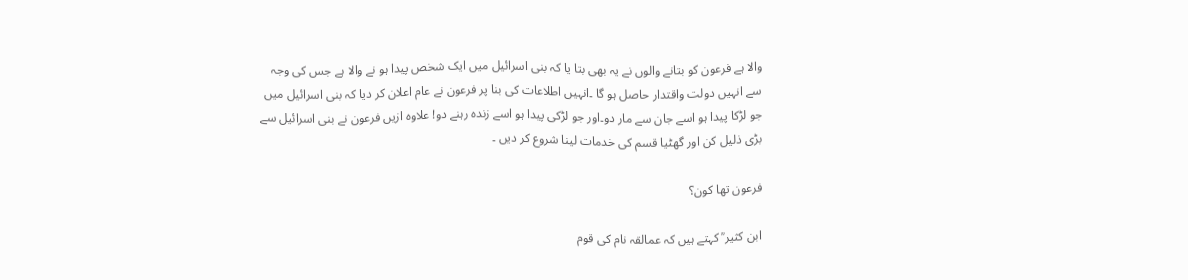والا ہے فرعون کو بتانے والوں نے یہ بھی بتا یا کہ بنی اسرائیل میں ایک شخص پیدا ہو نے والا ہے جس کی وجہ سے انہیں دولت واقتدار حاصل ہو گا ۔انہیں اطلاعات کی بنا پر فرعون نے عام اعلان کر دیا کہ بنی اسرائیل میں جو لڑکا پیدا ہو اسے جان سے مار دو۔اور جو لڑکی پیدا ہو اسے زندہ رہنے دو! علاوہ ازیں فرعون نے بنی اسرائیل سے بڑی ذلیل کن اور گھٹیا قسم کی خدمات لینا شروع کر دیں ۔

فرعون تھا کون؟

ابن کثیر ؒ کہتے ہیں کہ عمالقہ نام کی قوم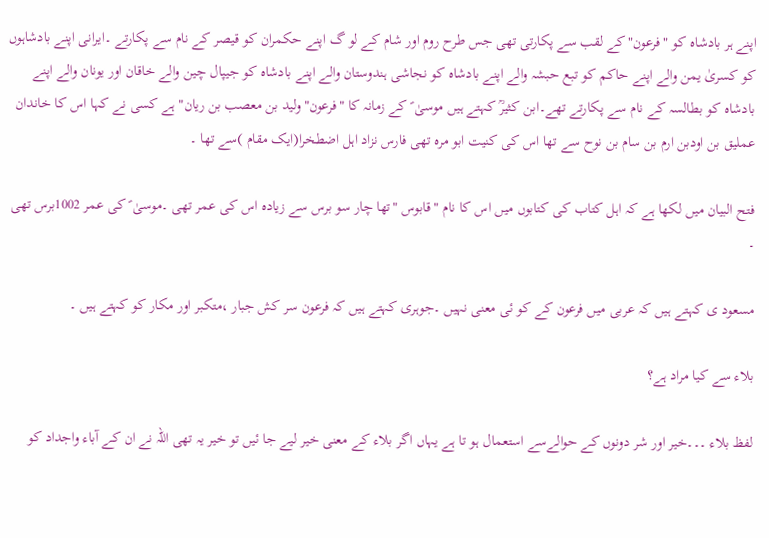اپنے ہر بادشاہ کو "فرعون"کے لقب سے پکارتی تھی جس طرح روم اور شام کے لو گ اپنے حکمران کو قیصر کے نام سے پکارتے ۔ایرانی اپنے بادشاہوں کو کسریٰ یمن والے اپنے حاکم کو تبع حبشہ والے اپنے بادشاہ کو نجاشی ہندوستان والے اپنے بادشاہ کو جیپال چین والے خاقان اور یونان والے اپنے بادشاہ کو بطالسہ کے نام سے پکارتے تھے۔ابن کثیرؒ کہتے ہیں موسیٰ ؑ کے زمانہ کا "فرعون"ولید بن معصب بن ریان" ہے کسی نے کہا اس کا خاندان عملیق بن اودبن ارم بن سام بن نوح سے تھا اس کی کنیت ابو مرہ تھی فارس نزاد اہل اضطخرا(ایک مقام )سے تھا ۔

فتح البیان میں لکھا ہے کہ اہل کتاب کی کتابوں میں اس کا نام "قابوس "تھا چار سو برس سے زیادہ اس کی عمر تھی ۔موسیٰ ؑ کی عمر 1002برس تھی ۔

مسعود ی کہتے ہیں کہ عربی میں فرعون کے کو ئی معنی نہیں ۔جوہری کہتے ہیں کہ فرعون سر کش جبار ،متکبر اور مکار کو کہتے ہیں ۔

بلاء سے کیا مراد ہے؟

لفظ بلاء ۔۔۔خیر اور شر دونوں کے حوالےسے استعمال ہو تا ہے یہاں اگر بلاء کے معنی خیر لیے جا ئیں تو خیر یہ تھی اللہ نے ان کے آباء واجداد کو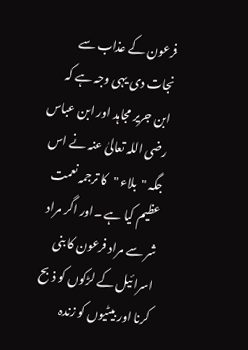فرعون کے عذاب سے نجات دی یہی وجہ ہے کہ ابن جریر مجاہد اور ابن عباس رضی اللہ تعالیٰ عنہ نے اس جگہ "بلاء "کا ترجمہ نعمت عظیم کیا ہے ۔اور اگر مراد شر سے مراد فرعون کا بنی اسرا ئیل کے لڑکوں کو ذبح کرنا اور بیٹیوں کو زندہ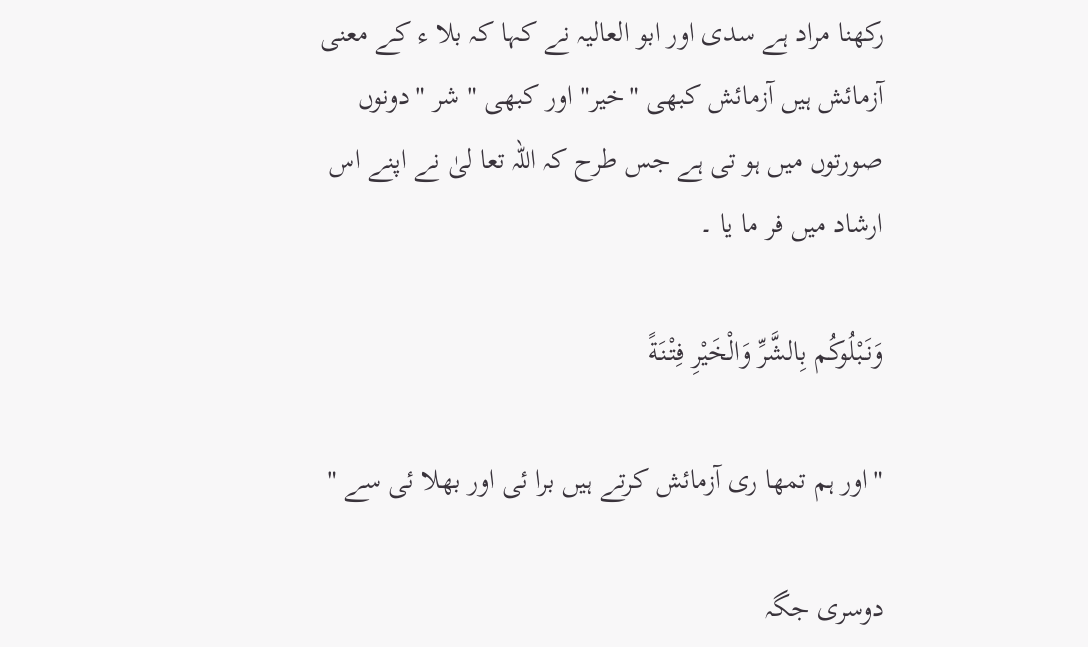رکھنا مراد ہے سدی اور ابو العالیہ نے کہا کہ بلا ء کے معنی آزمائش ہیں آزمائش کبھی "خیر" اور کبھی " شر "دونوں صورتوں میں ہو تی ہے جس طرح کہ اللہ تعا لیٰ نے اپنے اس ارشاد میں فر ما یا ۔

وَنَبْلُوكُم بِالشَّرِّ‌ وَالْخَيْرِ‌ فِتْنَةً

"اور ہم تمھا ری آزمائش کرتے ہیں برا ئی اور بھلا ئی سے "

دوسری جگہ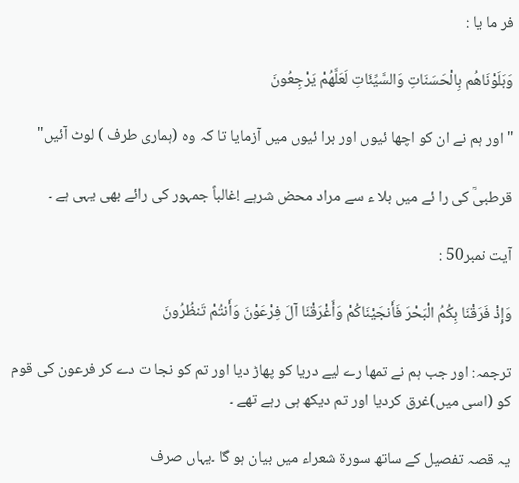فر ما یا :

وَبَلَوْنَاهُم بِالْحَسَنَاتِ وَالسَّيِّئَاتِ لَعَلَّهُمْ يَرْ‌جِعُونَ

"اور ہم نے ان کو اچھا ئیوں اور برا ئیوں میں آزمایا تا کہ وہ (ہماری طرف ) لوٹ آئیں"

قرطبیؒ کی را ئے میں بلا ء سے مراد محض شرہے !غالباً جمہور کی رائے بھی یہی ہے ۔

آیت نمبر50 :

وَإِذْ فَرَ‌قْنَا بِكُمُ الْبَحْرَ‌ فَأَنجَيْنَاكُمْ وَأَغْرَ‌قْنَا آلَ فِرْ‌عَوْنَ وَأَنتُمْ تَنظُرُ‌ونَ

ترجمہ: اور جب ہم نے تمھا رے لیے دریا کو پھاڑ دیا اور تم کو نجا ت دے کر فرعون کی قوم کو (اسی میں)غرق کردیا اور تم دیکھ ہی رہے تھے ۔

یہ قصہ تفصیل کے ساتھ سورۃ شعراء میں بیان ہو گا ۔یہاں صرف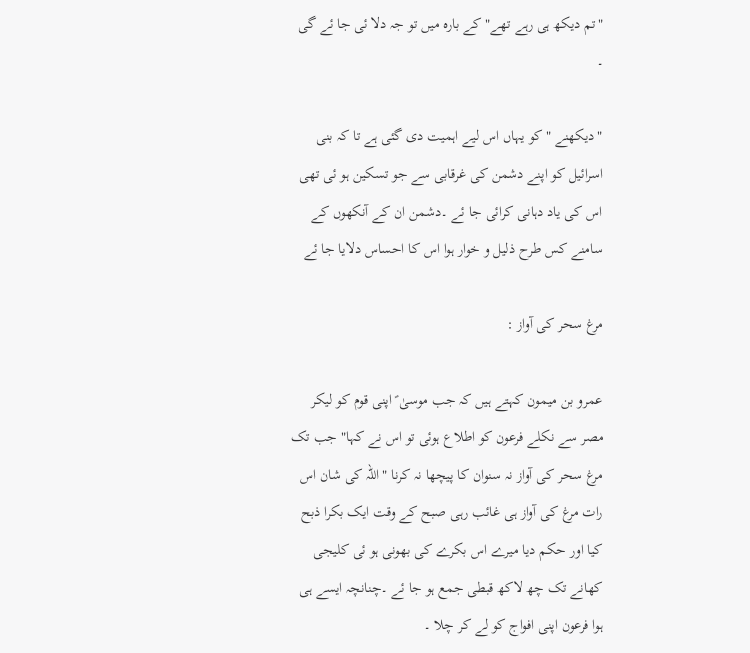"تم دیکھ ہی رہے تھے" کے بارہ میں تو جہ دلا ئی جا ئے گی ۔

"دیکھنے "کو یہاں اس لیے اہمیت دی گئی ہے تا کہ بنی اسرائیل کو اپنے دشمن کی غرقابی سے جو تسکین ہو ئی تھی اس کی یاد دہانی کرائی جا ئے ۔دشمن ان کے آنکھوں کے سامنے کس طرح ذلیل و خوار ہوا اس کا احساس دلایا جا ئے

مرغ سحر کی آواز :

عمرو بن میمون کہتے ہیں کہ جب موسیٰ ؑ اپنی قوم کو لیکر مصر سے نکلے فرعون کو اطلاع ہوئی تو اس نے کہا" جب تک مرغ سحر کی آواز نہ سنوان کا پیچھا نہ کرنا " اللہ کی شان اس رات مرغ کی آواز ہی غائب رہی صبح کے وقت ایک بکرا ذبح کیا اور حکم دیا میرے اس بکرے کی بھونی ہو ئی کلیجی کھانے تک چھ لاکھ قبطی جمع ہو جا ئے ۔چنانچہ ایسے ہی ہوا فرعون اپنی افواج کو لے کر چلا ۔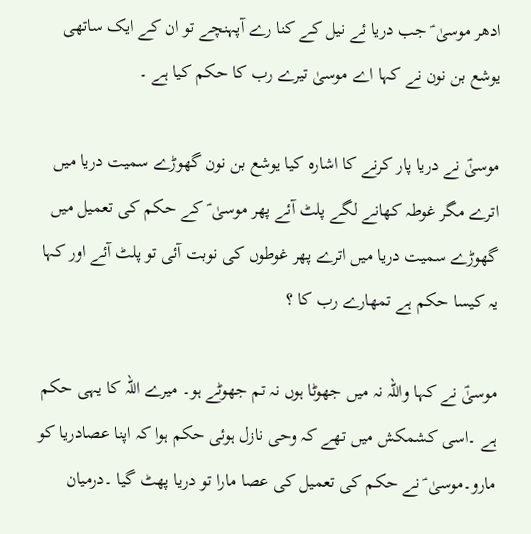ادھر موسیٰ ؑ جب دریا ئے نیل کے کنا رے آپہنچے تو ان کے ایک ساتھی یوشع بن نون نے کہا اے موسیٰ تیرے رب کا حکم کیا ہے ۔

موسیٰؑ نے دریا پار کرنے کا اشارہ کیا یوشع بن نون گھوڑے سمیت دریا میں اترے مگر غوطہ کھانے لگے پلٹ آئے پھر موسیٰ ؑ کے حکم کی تعمیل میں گھوڑے سمیت دریا میں اترے پھر غوطوں کی نوبت آئی تو پلٹ آئے اور کہا یہ کیسا حکم ہے تمھارے رب کا ؟

موسیٰؑ نے کہا واللہ نہ میں جھوٹا ہوں نہ تم جھوٹے ہو۔ میرے اللہ کا یہی حکم ہے ۔اسی کشمکش میں تھے کہ وحی نازل ہوئی حکم ہوا کہ اپنا عصادریا کو مارو۔موسیٰ ؑ نے حکم کی تعمیل کی عصا مارا تو دریا پھٹ گیا ۔درمیان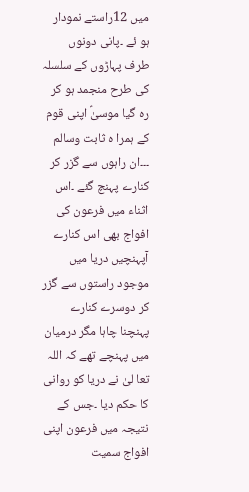میں 12راستے نمودار ہو ئے ۔پانی دونوں طرف پہاڑوں کے سلسلہ کی طرح منجمد ہو کر رہ گیا موسیٰؑ اپنی قوم کے ہمرا ہ ثابت وسالم ۔۔۔ان راہوں سے گزر کر کنارے پہنچ گئے ۔اس اثناء میں فرعون کی افواج بھی اس کنارے آپہنچیں دریا میں موجود راستوں سے گزر کر دوسرے کنارے پہنچنا چاہا مگر درمیان میں پہنچے تھے کہ اللہ تعا لیٰ نے دریا کو روانی کا حکم دیا ۔جس کے نتیجہ میں فرعون اپنی افواج سمیت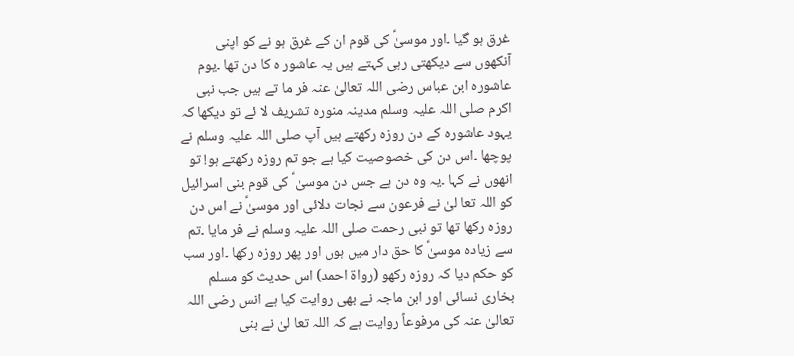غرق ہو گیا ۔اور موسیٰؑ کی قوم ان کے غرق ہو نے کو اپنی آنکھوں سے دیکھتی رہی کہتے ہیں یہ عاشور ہ کا دن تھا ۔یوم عاشورہ ابن عباس رضی اللہ تعالیٰ عنہ فر ما تے ہیں جب نبی اکرم صلی اللہ علیہ وسلم مدینہ منورہ تشریف لا ئے تو دیکھا کہ یہود عاشورہ کے دن روزہ رکھتے ہیں آپ صلی اللہ علیہ وسلم نے پوچھا ۔اس دن کی خصوصیت کیا ہے جو تم روزہ رکھتے ہو! تو انھوں نے کہا ۔یہ وہ دن ہے جس دن موسیٰ ؑ کی قوم بنی اسرائیل کو اللہ تعا لیٰ نے فرعون سے نجات دلائی اور موسیٰؑ نے اس دن روزہ رکھا تھا تو نبی رحمت صلی اللہ علیہ وسلم نے فر مایا ۔تم سے زیادہ موسیٰؑ کا حق دار میں ہوں اور پھر روزہ رکھا ۔اور سب کو حکم دیا کہ روزہ رکھو (رواۃ احمد) اس حدیث کو مسلم بخاری نسائی اور ابن ماجہ نے بھی روایت کیا ہے انس رضی اللہ تعالیٰ عنہ کی مرفوعاً روایت ہے کہ اللہ تعا لیٰ نے بنی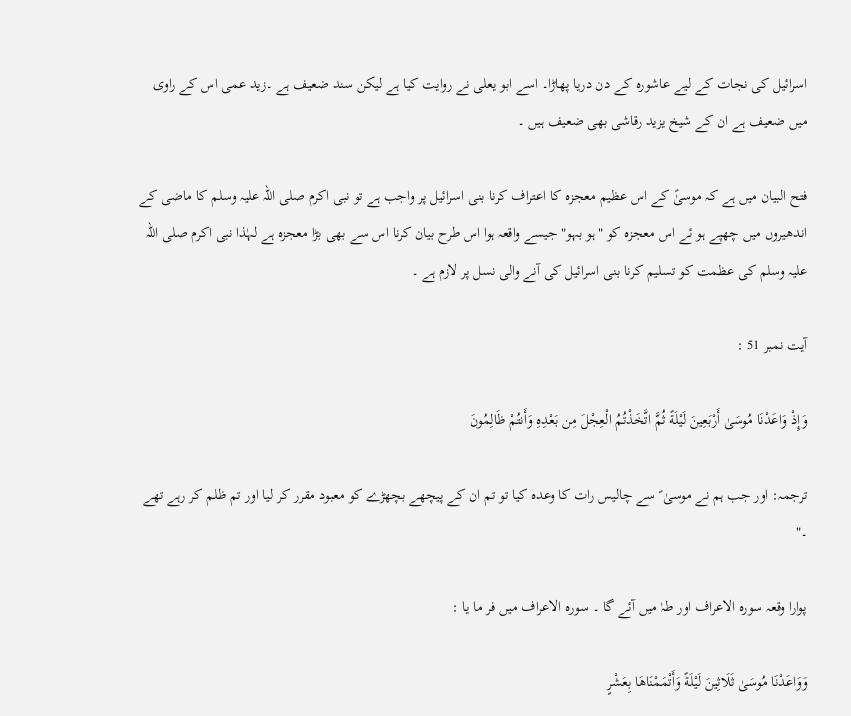اسرائیل کی نجات کے لیے عاشورہ کے دن دریا پھاڑا۔ اسے ابو یعلی نے روایت کیا ہے لیکن سند ضعیف ہے ۔زید عمی اس کے راوی میں ضعیف ہے ان کے شیخ یزید رقاشی بھی ضعیف ہیں ۔

فتح البیان میں ہے کہ موسیٰؑ کے اس عظیم معجزہ کا اعتراف کرنا بنی اسرائیل پر واجب ہے تو نبی اکرم صلی اللہ علیہ وسلم کا ماضی کے اندھیروں میں چھپے ہو ئے اس معجزہ کو "ہو بہو" جیسے واقعہ ہوا اس طرح بیان کرنا اس سے بھی بڑا معجزہ ہے لہٰذا نبی اکرم صلی اللہ علیہ وسلم کی عظمت کو تسلیم کرنا بنی اسرائیل کی آنے والی نسل پر لازم ہے ۔

آیت نمبر 51 :

وَإِذْ وَاعَدْنَا مُوسَىٰ أَرْ‌بَعِينَ لَيْلَةً ثُمَّ اتَّخَذْتُمُ الْعِجْلَ مِن بَعْدِهِ وَأَنتُمْ ظَالِمُونَ

ترجمہ: اور جب ہم نے موسیٰ ؑ سے چالیس رات کا وعدہ کیا تو تم ان کے پیچھے بچھڑے کو معبود مقرر کر لیا اور تم ظلم کر رہے تھے ۔"

پوارا وقعہ سورہ الاعراف اور طہٰ میں آئے گا ۔ سورہ الاعراف میں فر ما یا :

وَوَاعَدْنَا مُوسَىٰ ثَلَاثِينَ لَيْلَةً وَأَتْمَمْنَاهَا بِعَشْرٍ‌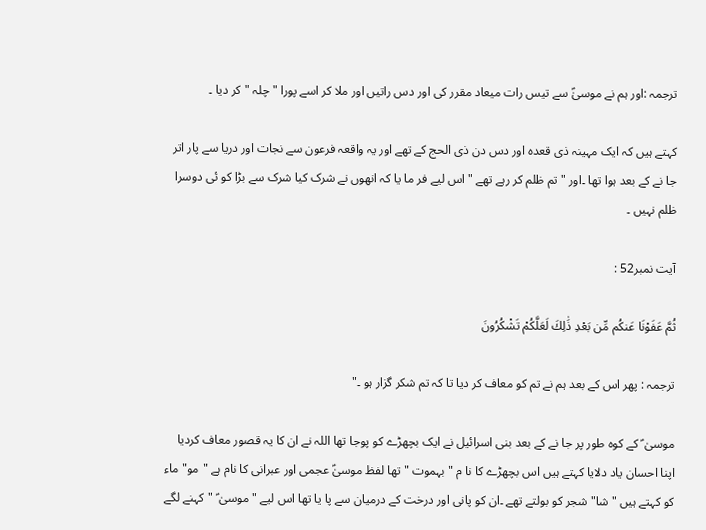ترجمہ :اور ہم نے موسیٰؑ سے تیس رات میعاد مقرر کی اور دس راتیں اور ملا کر اسے پورا "چلہ "کر دیا ۔

کہتے ہیں کہ ایک مہینہ ذی قعدہ اور دس دن ذی الحج کے تھے اور یہ واقعہ فرعون سے نجات اور دریا سے پار اتر جا نے کے بعد ہوا تھا ۔اور "تم ظلم کر رہے تھے "اس لیے فر ما یا کہ انھوں نے شرک کیا شرک سے بڑا کو ئی دوسرا ظلم نہیں ۔

آیت نمبر52 :

ثُمَّ عَفَوْنَا عَنكُم مِّن بَعْدِ ذَٰلِكَ لَعَلَّكُمْ تَشْكُرُ‌ونَ

ترجمہ : پھر اس کے بعد ہم نے تم کو معاف کر دیا تا کہ تم شکر گزار ہو ۔"

موسیٰ ؑ کے کوہ طور پر جا نے کے بعد بنی اسرائیل نے ایک بچھڑے کو پوجا تھا اللہ نے ان کا یہ قصور معاف کردیا اپنا احسان یاد دلایا کہتے ہیں اس بچھڑے کا نا م "بہموت "تھا لفظ موسیٰؑ عجمی اور عبرانی کا نام ہے "مو"ماء کو کہتے ہیں "شا" شجر کو بولتے تھے ۔ان کو پانی اور درخت کے درمیان سے پا یا تھا اس لیے "موسیٰ ؑ "کہنے لگے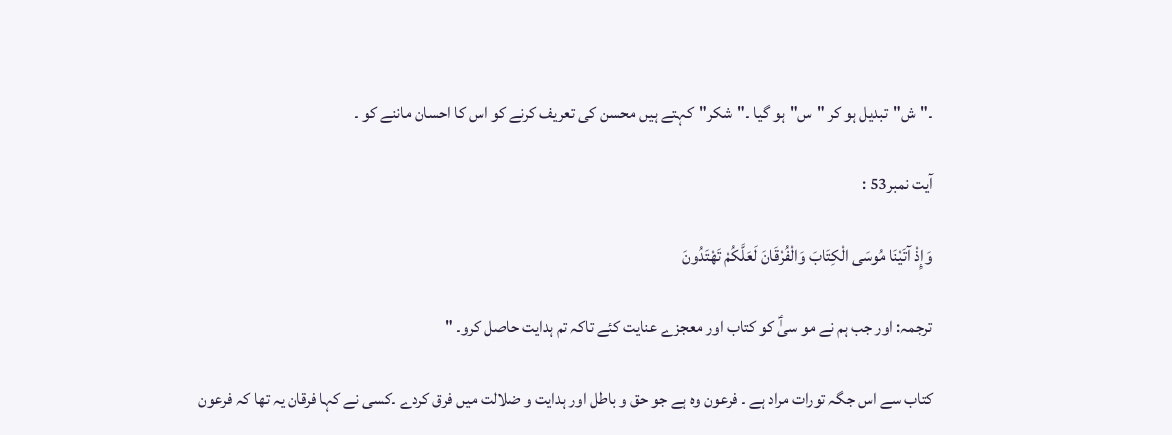۔"ش"تبدیل ہو کر "س"ہو گیا ۔"شکر"کہتے ہیں محسن کی تعریف کرنے کو اس کا احسان ماننے کو ۔

آیت نمبر53 :

وَإِذْ آتَيْنَا مُوسَى الْكِتَابَ وَالْفُرْ‌قَانَ لَعَلَّكُمْ تَهْتَدُونَ

ترجمہ: اور جب ہم نے مو سیٰؑ کو کتاب اور معجزے عنایت کئے تاکہ تم ہدایت حاصل کرو۔ "

کتاب سے اس جگہ تورات مراد ہے ۔ فرعون وہ ہے جو حق و باطل اور ہدایت و ضلالت میں فرق کردے ۔کسی نے کہا فرقان یہ تھا کہ فرعون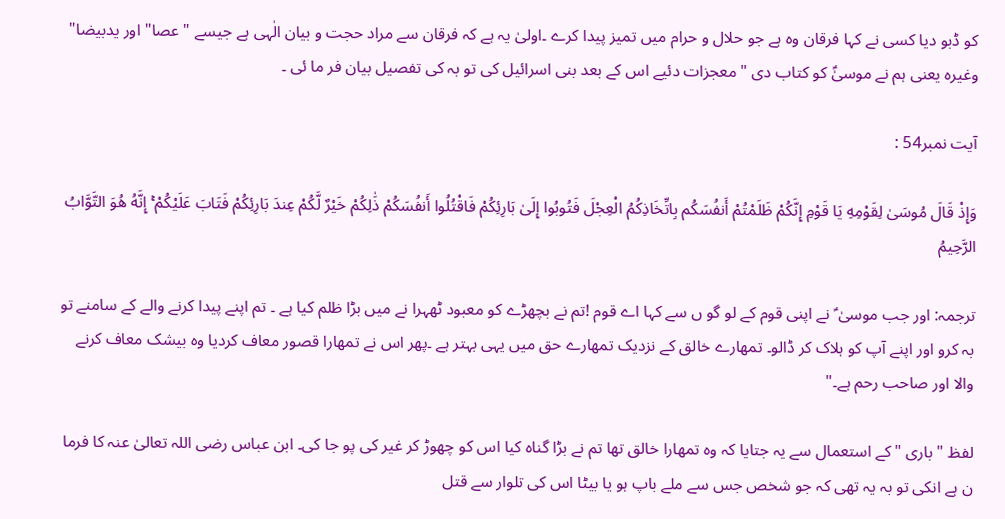کو ڈبو دیا کسی نے کہا فرقان وہ ہے جو حلال و حرام میں تمیز پیدا کرے ۔اولیٰ یہ ہے کہ فرقان سے مراد حجت و بیان الٰہی ہے جیسے "عصا" اور یدبیضا" وغیرہ یعنی ہم نے موسیٰؑ کو کتاب دی " معجزات دئیے اس کے بعد بنی اسرائیل کی تو بہ کی تفصیل بیان فر ما ئی ۔

آیت نمبر54 :

وَإِذْ قَالَ مُوسَىٰ لِقَوْمِهِ يَا قَوْمِ إِنَّكُمْ ظَلَمْتُمْ أَنفُسَكُم بِاتِّخَاذِكُمُ الْعِجْلَ فَتُوبُوا إِلَىٰ بَارِ‌ئِكُمْ فَاقْتُلُوا أَنفُسَكُمْ ذَٰلِكُمْ خَيْرٌ‌ لَّكُمْ عِندَ بَارِ‌ئِكُمْ فَتَابَ عَلَيْكُمْ ۚ إِنَّهُ هُوَ التَّوَّابُ الرَّ‌حِيمُ

ترجمہ: اور جب موسیٰ ؑ نے اپنی قوم کے لو گو ں سے کہا اے قوم !تم نے بچھڑے کو معبود ٹھہرا نے میں بڑا ظلم کیا ہے ۔ تم اپنے پیدا کرنے والے کے سامنے تو بہ کرو اور اپنے آپ کو ہلاک کر ڈالو۔ تمھارے خالق کے نزدیک تمھارے حق میں یہی بہتر ہے ۔پھر اس نے تمھارا قصور معاف کردیا وہ بیشک معاف کرنے والا اور صاحب رحم ہے۔"

لفظ "باری "کے استعمال سے یہ جتایا کہ وہ تمھارا خالق تھا تم نے بڑا گناہ کیا اس کو چھوڑ کر غیر کی پو جا کی۔ ابن عباس رضی اللہ تعالیٰ عنہ کا فرما ن ہے انکی تو بہ یہ تھی کہ جو شخص جس سے ملے باپ ہو یا بیٹا اس کی تلوار سے قتل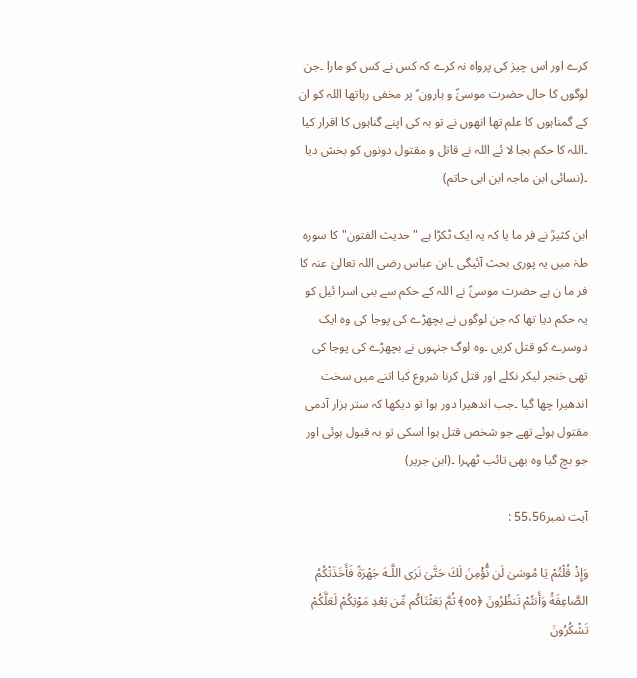کرے اور اس چیز کی پرواہ نہ کرے کہ کس نے کس کو مارا ۔جن لوگوں کا حال حضرت موسیٰؑ و ہارون ؑ پر مخفی رہاتھا اللہ کو ان کے گمناہوں کا علم تھا انھوں نے تو بہ کی اپنے گناہوں کا اقرار کیا ۔اللہ کا حکم بجا لا ئے اللہ نے قاتل و مقتول دونوں کو بخش دیا ۔(نسائی ابن ماجہ ابن ابی حاتم)

ابن کثیرؒ نے فر ما یا کہ یہ ایک ٹکڑا ہے "حدیث الفتون" کا سورہ طہٰ میں یہ پوری بحث آئیگی ۔ابن عباس رضی اللہ تعالیٰ عنہ کا فر ما ن ہے حضرت موسیٰؑ نے اللہ کے حکم سے بنی اسرا ئیل کو یہ حکم دیا تھا کہ جن لوگوں نے بچھڑے کی پوجا کی وہ ایک دوسرے کو قتل کریں ۔وہ لوگ جنہوں نے بچھڑے کی پوجا کی تھی خنجر لیکر نکلے اور قتل کرنا شروع کیا اتنے میں سخت اندھیرا چھا گیا ۔جب اندھیرا دور ہوا تو دیکھا کہ ستر ہزار آدمی مقتول ہوئے تھے جو شخص قتل ہوا اسکی تو بہ قبول ہوئی اور جو بچ گیا وہ بھی تائب ٹھہرا ۔(ابن جریر)

آیت نمبر55،56 :

وَإِذْ قُلْتُمْ يَا مُوسَىٰ لَن نُّؤْمِنَ لَكَ حَتَّىٰ نَرَ‌ى اللَّـهَ جَهْرَ‌ةً فَأَخَذَتْكُمُ الصَّاعِقَةُ وَأَنتُمْ تَنظُرُ‌ونَ ﴿٥٥﴾ ثُمَّ بَعَثْنَاكُم مِّن بَعْدِ مَوْتِكُمْ لَعَلَّكُمْ تَشْكُرُ‌ونَ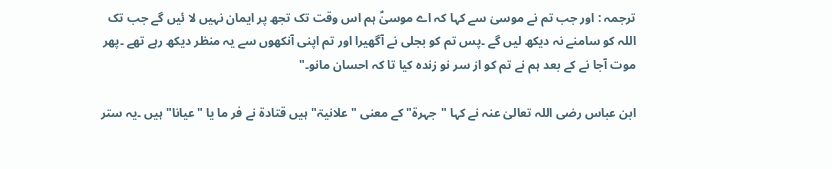ترجمہ : اور جب تم نے موسیٰ سے کہا کہ اے موسیٰؑ ہم اس وقت تک تجھ پر ایمان نہیں لا ئیں گے جب تک اللہ کو سامنے نہ دیکھ لیں گے ۔پس تم کو بجلی نے آگھیرا اور تم اپنی آنکھوں سے یہ منظر دیکھ رہے تھے ۔پھر موت آجا نے کے بعد ہم نے تم کو از سر نو زندہ کیا تا کہ احسان مانو۔"

ابن عباس رضی اللہ تعالیٰ عنہ نے کہا "جہرۃ" کے معنی "علانیۃ"ہیں قتادۃ نے فر ما یا "عیانا" ہیں ۔یہ ستر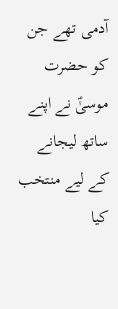آدمی تھے جن کو حضرت موسیٰؑ نے اپنے ساتھ لیجانے کے لیے منتخب کیا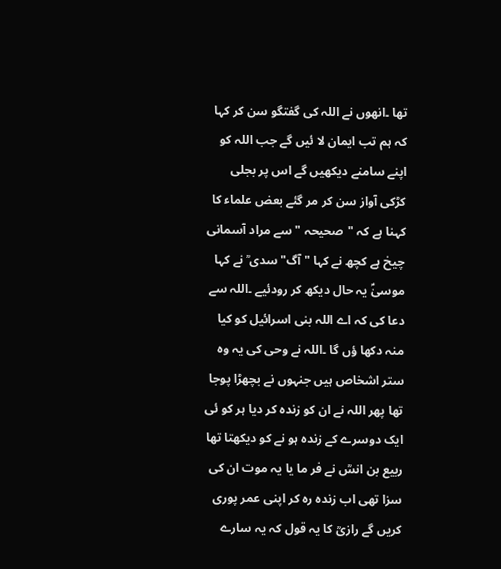تھا ۔انھوں نے اللہ کی گفتگو سن کر کہا کہ ہم تب ایمان لا ئیں گے جب اللہ کو اپنے سامنے دیکھیں گے اس پر بجلی کڑکی آواز سن کر مر گئے بعض علماء کا کہنا ہے کہ "صحیحہ " سے مراد آسمانی چیخ ہے کچھ نے کہا "آگ"سدی ؒ نے کہا موسیٰؑ یہ حال دیکھ کر رودئیے ۔اللہ سے دعا کی کہ اے اللہ بنی اسرائیل کو کیا منہ دکھا ؤں گا ۔اللہ نے وحی کی یہ وہ ستر اشخاص ہیں جنہوں نے بچھڑا پوجا تھا پھر اللہ نے ان کو زندہ کر دیا ہر کو ئی ایک دوسرے کے زندہ ہو نے کو دیکھتا تھا ربیع بن انسؒ نے فر ما یا یہ موت ان کی سزا تھی اب زندہ رہ کر اپنی عمر پوری کریں گے رازیؒ کا یہ قول کہ یہ سارے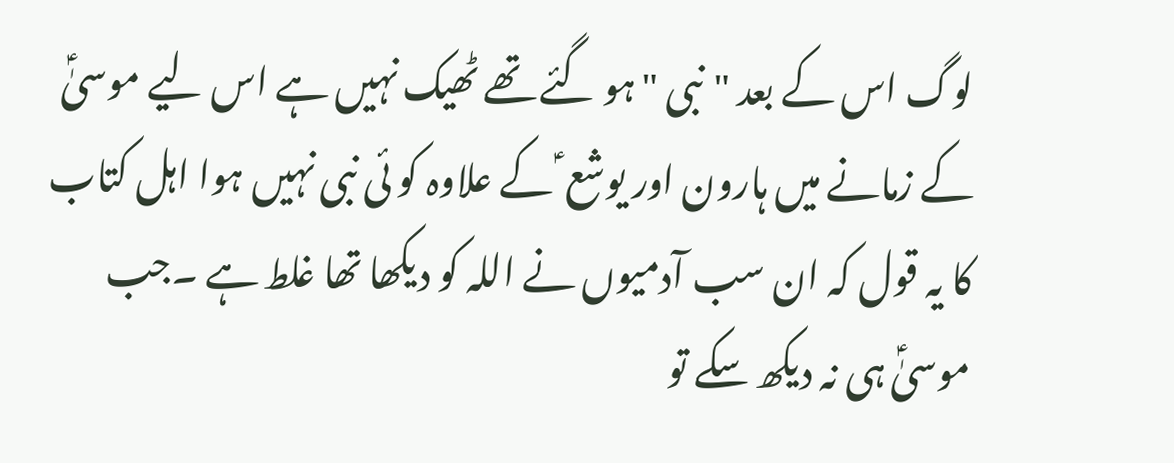لوگ اس کے بعد "نبی "ہو گئے تھے ٹھیک نہیں ہے اس لیے موسیٰؑ کے زمانے میں ہارون اور یوشع ؑ کے علاوہ کو ئی نبی نہیں ہوا اہل کتاب کا یہ قول کہ ان سب آدمیوں نے اللہ کو دیکھا تھا غلط ہے ۔جب موسیٰؑ ہی نہ دیکھ سکے تو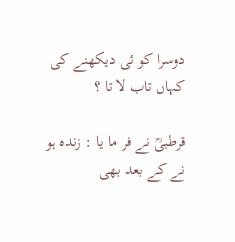دوسرا کو ئی دیکھنے کی کہاں تاب لا تا ؟

قرطبیؒ نے فر ما یا : زندہ ہو نے کے بعد بھی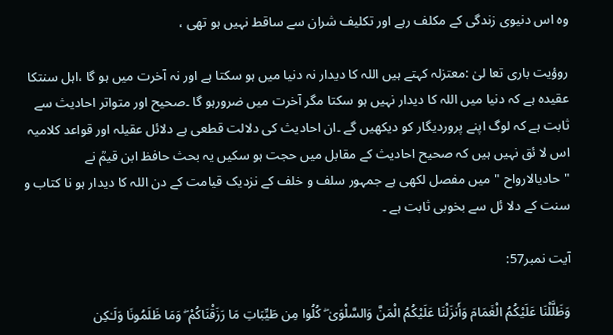وہ اس دنیوی زندگی کے مکلف رہے اور تکلیف شران سے ساقط نہیں ہو تھی ،

روؤیت باری تعا لیٰ :معتزلہ کہتے ہیں اللہ کا دیدار نہ دنیا میں ہو سکتا ہے اور نہ آخرت میں ہو گا ،اہل سنتکا عقیدہ ہے کہ دنیا میں اللہ کا دیدار نہیں ہو سکتا مگر آخرت میں ضرورہو گا ۔صحیح اور متواتر احادیث سے ثابت ہے کہ لوگ اپنے پروردیگار کو دیکھیں گے ۔ان احادیث کی دلالت قطعی ہے دلائل عقیلہ اور قواعد کلامیہ اس لا ئق نہیں ہیں کہ صحیح احادیث کے مقابل میں حجت ہو سکیں یہ بحث حافظ ابن قیمؒ نے "حادیالارواح "میں مفصل لکھی ہے جمہور سلف و خلف کے نزدیک قیامت کے دن اللہ کا دیدار ہو نا کتاب و سنت کے دلا ئل سے بخوبی ثابت ہے ۔

آیت نمبر57:

وَظَلَّلْنَا عَلَيْكُمُ الْغَمَامَ وَأَنزَلْنَا عَلَيْكُمُ الْمَنَّ وَالسَّلْوَىٰ ۖ كُلُوا مِن طَيِّبَاتِ مَا رَ‌زَقْنَاكُمْ ۖ وَمَا ظَلَمُونَا وَلَـٰكِن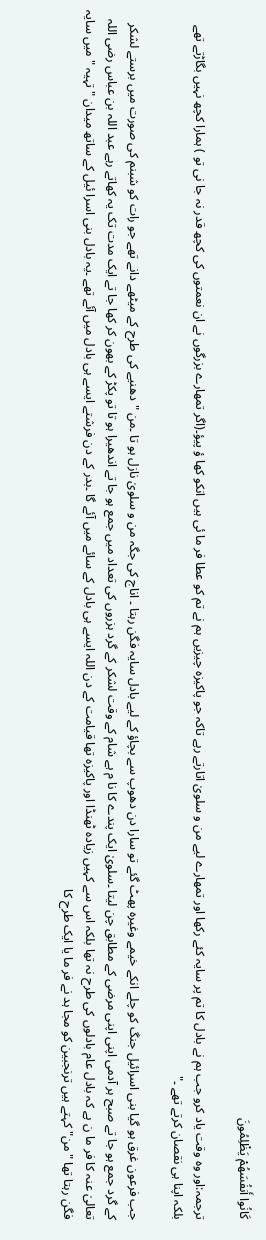كَانُوا أَنفُسَهُمْ يَظْلِمُونَ

ترجمہ:اور وہ وقت یاد کرو جب ہم نے بادل کا تم پر سایہ کئے رکھا اور تمھارے لیے من و سلویٰ اتارتے رہے تاکہ جو پاکیزہ چیزیں ہم نے تم کو عطا فر ما ئی ہیں انکو کھا ؤ پیؤ۔(اگر تمھارے بزرگوں نے ان نعمتوں کی کچھ قدر نہ جا نی تو ) ہمارا کچھ نہیں بگاڑتے تھے بلکہ اپنا ہی نقصان کرتے تھے ۔"

جب فرعون غرق ہو گیا بنی اسرائیل جنگ کو چلے انکے خیمے وغیرہ پھٹ گئے تو سارا دن دھوپ سے بچاؤ کے لیے بادل سایہ فگن رہتا ۔ اناج کی جگہ من و سلویٰ نازل ہو تا ۔من "دھنیے کی طرح کے میٹھے دانے تھے جو رات کو شبنم کی صورت میں برستے لشکر کے گرد جمع ہو جا تے صبح ہر آدمی اپنی اپنی مرضی کے مطابق چن لیتا ۔سلویٰ ایک پندے کا نا م ہے شام کے وقت لشکر کے گرد ہزروں کی تعداد میں جمع ہو جا تے اندھیرا ہو تا تو پکڑ کے بھون کر کھا جا تے ایک مدت تک یہ کھاتے رہے عبد اللہ بن عباس رضی اللہ تعالیٰ عنہ کا فر ما ن ہے کہ بادل عام بادلوں کی طرح نہ تھا بلکہ اس سے کہیں زیادہ ٹھنڈا اور پاکیزہ تھا قیامت کے دن اللہ ایسے ہی بادل کے سائے میں آئے گا ۔بدر کے دن فرشتے ایسے ہی بادل میں آئے تھے ۔یہ بادل بنی اسرا ئیل کے ساتھ میدان "تہیہ "میں سایہ فگن رہتا تھا "من" کہتے ہیں ترنجبین کو مجا ہد نے فر ما یا ایک طرح کا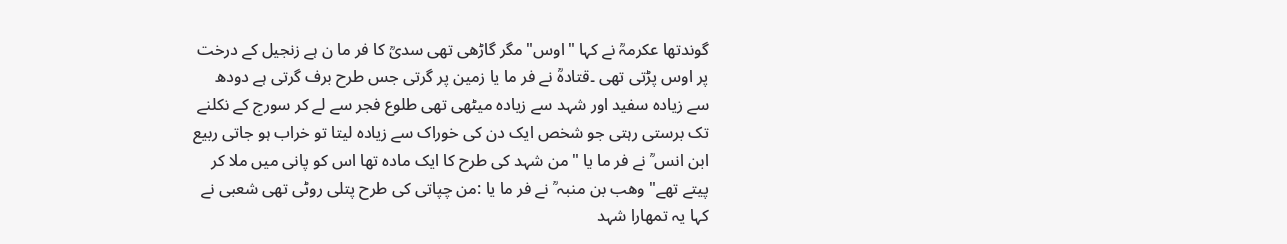گوندتھا عکرمہؒ نے کہا "اوس"مگر گاڑھی تھی سدیؒ کا فر ما ن ہے زنجیل کے درخت پر اوس پڑتی تھی ۔قتادہؒ نے فر ما یا زمین پر گرتی جس طرح برف گرتی ہے دودھ سے زیادہ سفید اور شہد سے زیادہ میٹھی تھی طلوع فجر سے لے کر سورج کے نکلنے تک برستی رہتی جو شخص ایک دن کی خوراک سے زیادہ لیتا تو خراب ہو جاتی ربیع ابن انس ؒ نے فر ما یا "من شہد کی طرح کا ایک مادہ تھا اس کو پانی میں ملا کر پیتے تھے" وھب بن منبہ ؒ نے فر ما یا :من چپاتی کی طرح پتلی روٹی تھی شعبی نے کہا یہ تمھارا شہد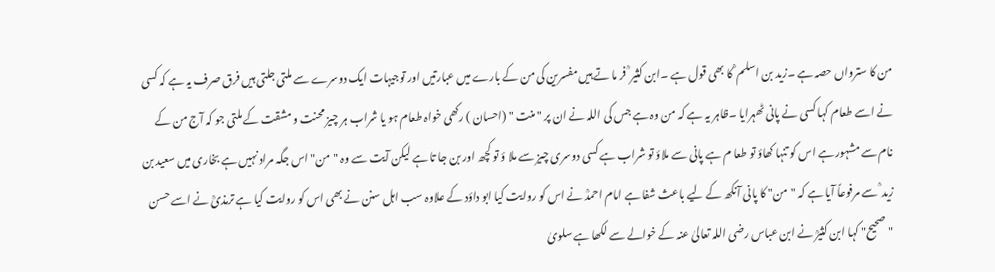من کا سترواں حصہ ہے ۔زید بن اسلم ؒ کا بھی قول ہے ۔ابن کثیر ؒ فر ما تے ہیں مفسرین کی من کے بارے میں عبارتیں اور توجیہات ایک دوسرے سے ملتی جلتی ہیں فرق صرف یہ ہے کہ کسی نے اسے طعام کہا کسی نے پانی ٹھہرایا ۔ظاہر یہ ہے کہ من وہ ہے جس کی اللہ نے ان پر "منت " (احسان ) رکھی خواہ طعام ہو یا شراب ہر چیز محنت و مشقت کے ملتی جو کہ آج من کے نام سے مشہور ہے اس کو تنہا کھاؤ تو طعا م ہے پانی سے ملاؤ تو شراب ہے کسی دوسری چیز سے ملا ؤ تو کچھ اور بن جا تا ہے لیکن آیت سے وہ "من"اس جگہ مراد نہیں ہے بخاری میں سعید بن زید ؒ سے مرفوعاً آیا ہے کہ "من" کا پانی آنکھ کے لیے باعث شفا ہے امام احمدؒ نے اس کو روایت کیا ابو داؤد کے علاوہ سب اہل سنن نے بھی اس کو روایت کیا ہے ترمذیؒ نے اسے حسن "صحیح" کہا ابن کثیرؒ نے ابن عباس رضی اللہ تعالیٰ عنہ کے خوالے سے لکھا ہے سلویٰ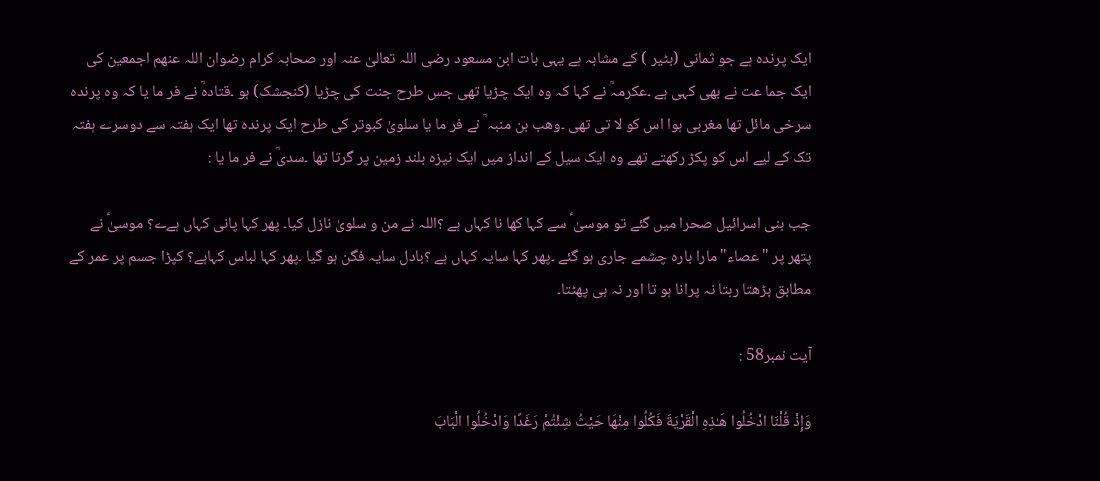ایک پرندہ ہے جو ثمانی (بٹیر ) کے مشابہ ہے یہی بات ابن مسعود رضی اللہ تعالیٰ عنہ اور صحابہ کرام رضوان اللہ عنھم اجمعین کی ایک جما عت نے بھی کہی ہے ۔عکرمہؒ نے کہا کہ وہ ایک چڑیا تھی جس طرح جنت کی چڑیا (کنجشک) ہو ۔قتادہؒ نے فر ما یا کہ وہ پرندہ سرخی مائل تھا مغربی ہوا اس کو لا تی تھی ۔وھب بن منبہ ؒ نے فر ما یا سلویٰ کبوتر کی طرح ایک پرندہ تھا ایک ہفتہ سے دوسرے ہفتہ تک کے لیے اس کو پکڑ رکھتے تھے وہ ایک سیل کے انداز میں ایک نیزہ بلند زمین پر گرتا تھا ۔سدیؒ نے فر ما یا :

جب بنی اسرائیل صحرا میں گئے تو موسیٰ ؑ سے کہا کھا نا کہاں ہے ؟اللہ نے من و سلویٰ نازل کیا۔ پھر کہا پانی کہاں ہےے؟ موسیٰؑ نے پتھر پر "عصاء" مارا بارہ چشمے جاری ہو گئے ۔پھر کہا سایہ کہاں ہے ؟بادل سایہ فگن ہو گیا ۔پھر کہا لباس کہاہے؟ کپڑا جسم پر عمر کے مطابق بڑھتا رہتا نہ پرانا ہو تا اور نہ ہی پھٹتا۔

آیت نمبر58 :

وَإِذْ قُلْنَا ادْخُلُوا هَـٰذِهِ الْقَرْ‌يَةَ فَكُلُوا مِنْهَا حَيْثُ شِئْتُمْ رَ‌غَدًا وَادْخُلُوا الْبَابَ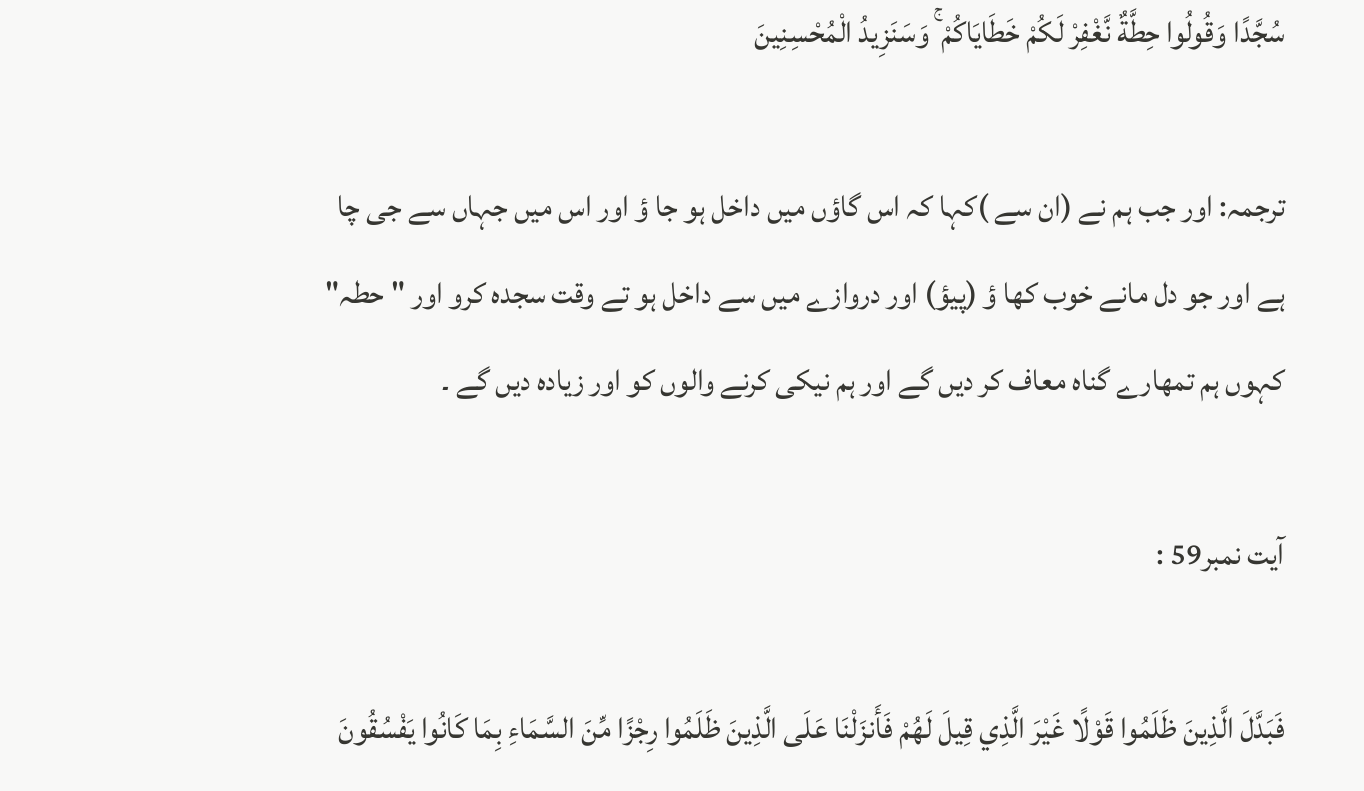سُجَّدًا وَقُولُوا حِطَّةٌ نَّغْفِرْ‌ لَكُمْ خَطَايَاكُمْ ۚ وَسَنَزِيدُ الْمُحْسِنِينَ

ترجمہ: اور جب ہم نے (ان سے )کہا کہ اس گاؤں میں داخل ہو جا ؤ اور اس میں جہاں سے جی چا ہے اور جو دل مانے خوب کھا ؤ (پیؤ) اور دروازے میں سے داخل ہو تے وقت سجدہ کرو اور "حطہ" کہوں ہم تمھارے گناہ معاف کر دیں گے اور ہم نیکی کرنے والوں کو اور زیادہ دیں گے ۔

آیت نمبر59 :

فَبَدَّلَ الَّذِينَ ظَلَمُوا قَوْلًا غَيْرَ‌ الَّذِي قِيلَ لَهُمْ فَأَنزَلْنَا عَلَى الَّذِينَ ظَلَمُوا رِ‌جْزًا مِّنَ السَّمَاءِ بِمَا كَانُوا يَفْسُقُونَ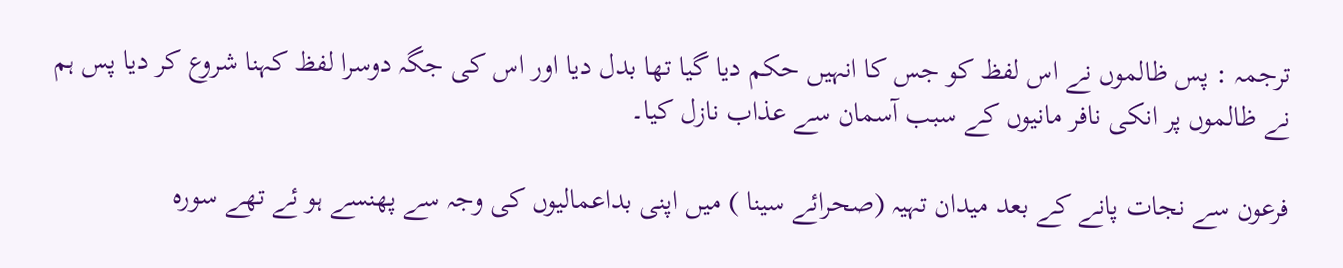ترجمہ : پس ظالموں نے اس لفظ کو جس کا انہیں حکم دیا گیا تھا بدل دیا اور اس کی جگہ دوسرا لفظ کہنا شروع کر دیا پس ہم نے ظالموں پر انکی نافر مانیوں کے سبب آسمان سے عذاب نازل کیا۔

فرعون سے نجات پانے کے بعد میدان تہیہ (صحرائے سینا ) میں اپنی بداعمالیوں کی وجہ سے پھنسے ہو ئے تھے سورہ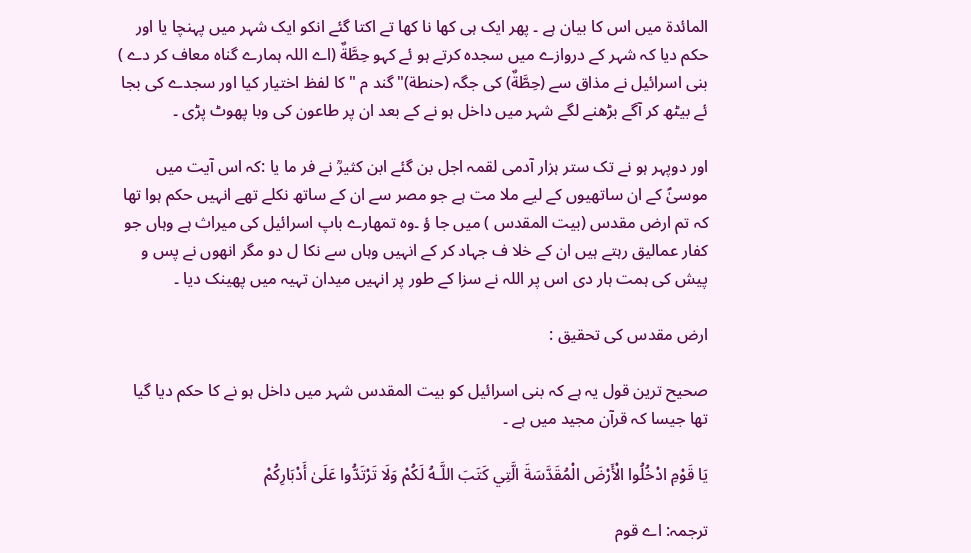المائدۃ میں اس کا بیان ہے ۔ پھر ایک ہی کھا نا کھا تے اکتا گئے انکو ایک شہر میں پہنچا یا اور حکم دیا کہ شہر کے دروازے میں سجدہ کرتے ہو ئے کہو حِطَّةٌ (اے اللہ ہمارے گناہ معاف کر دے ) بنی اسرائیل نے مذاق سے (حِطَّةٌ) کی جگہ (حنطة)"گند م "کا لفظ اختیار کیا اور سجدے کی بجا ئے بیٹھ کر آگے بڑھنے لگے شہر میں داخل ہو نے کے بعد ان پر طاعون کی وبا پھوٹ پڑی ۔

اور دوپہر ہو نے تک ستر ہزار آدمی لقمہ اجل بن گئے ابن کثیرؒ نے فر ما یا :کہ اس آیت میں موسیٰؑ کے ان ساتھیوں کے لیے ملا مت ہے جو مصر سے ان کے ساتھ نکلے تھے انہیں حکم ہوا تھا کہ تم ارض مقدس (بیت المقدس ) میں جا ؤ ۔وہ تمھارے باپ اسرائیل کی میراث ہے وہاں جو کفار عمالیق رہتے ہیں ان کے خلا ف جہاد کر کے انہیں وہاں سے نکا ل دو مگر انھوں نے پس و پیش کی ہمت ہار دی اس پر اللہ نے سزا کے طور پر انہیں میدان تہیہ میں پھینک دیا ۔

ارض مقدس کی تحقیق :

صحیح ترین قول یہ ہے کہ بنی اسرائیل کو بیت المقدس شہر میں داخل ہو نے کا حکم دیا گیا تھا جیسا کہ قرآن مجید میں ہے ۔

يَا قَوْمِ ادْخُلُوا الْأَرْ‌ضَ الْمُقَدَّسَةَ الَّتِي كَتَبَ اللَّـهُ لَكُمْ وَلَا تَرْ‌تَدُّوا عَلَىٰ أَدْبَارِ‌كُمْ

ترجمہ: اے قوم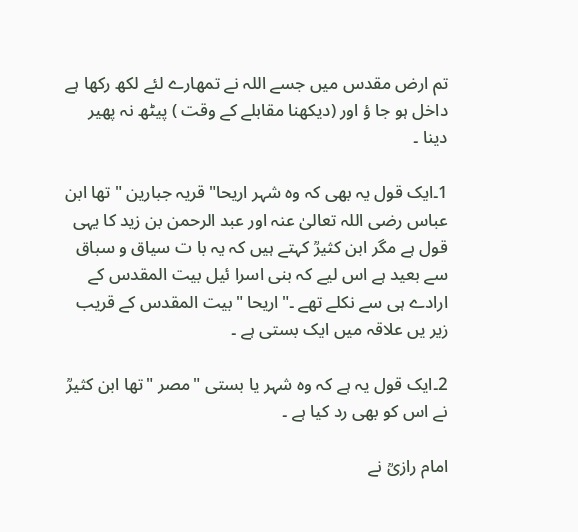تم ارض مقدس میں جسے اللہ نے تمھارے لئے لکھ رکھا ہے داخل ہو جا ؤ اور (دیکھنا مقابلے کے وقت ) پیٹھ نہ پھیر دینا ۔

1۔ایک قول یہ بھی کہ وہ شہر اریحا"قریہ جبارین " تھا ابن عباس رضی اللہ تعالیٰ عنہ اور عبد الرحمن بن زید کا یہی قول ہے مگر ابن کثیرؒ کہتے ہیں کہ یہ با ت سیاق و سباق سے بعید ہے اس لیے کہ بنی اسرا ئیل بیت المقدس کے ارادے ہی سے نکلے تھے ۔"اریحا "بیت المقدس کے قریب زیر یں علاقہ میں ایک بستی ہے ۔

2۔ایک قول یہ ہے کہ وہ شہر یا بستی "مصر "تھا ابن کثیرؒ نے اس کو بھی رد کیا ہے ۔

امام رازیؒ نے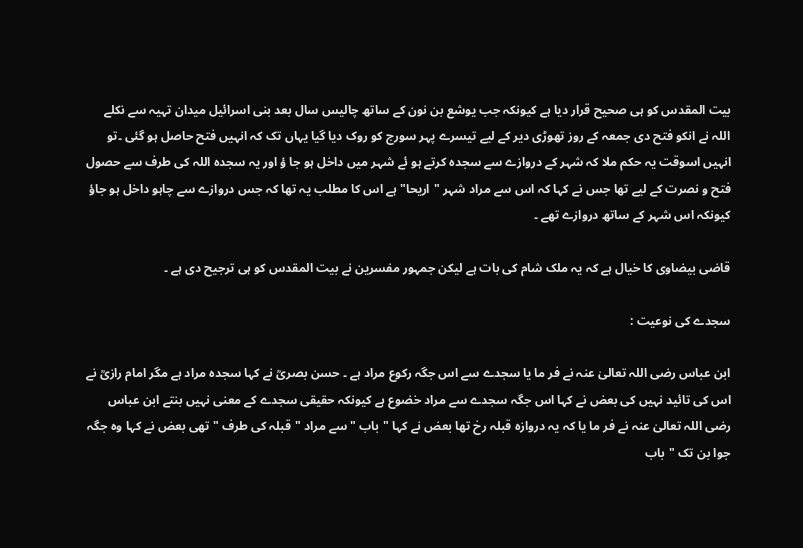بیت المقدس کو ہی صحیح قرار دیا ہے کیونکہ جب یوشع بن نون کے ساتھ چالیس سال بعد بنی اسرائیل میدان تہیہ سے نکلے اللہ نے انکو فتح دی جمعہ کے روز تھوڑی دیر کے لیے تیسرے پہر سورج کو روک دیا گیا یہاں تک کہ انہیں فتح حاصل ہو گئی ۔تو انہیں اسوقت یہ حکم ملا کہ شہر کے دروازے سے سجدہ کرتے ہو ئے شہر میں داخل ہو جا ؤ اور یہ سجدہ اللہ کی طرف سے حصول فتح و نصرت کے لیے تھا جس نے کہا کہ اس سے مراد شہر "اریحا" ہے اس کا مطلب یہ تھا کہ جس دروازے سے چاہو داخل ہو جاؤ کیونکہ اس شہر کے ساتھ دروازے تھے ۔

قاضی بیضاوی کا خیال ہے کہ یہ ملک شام کی بات ہے لیکن جمہور مفسرین نے بیت المقدس کو ہی ترجیح دی ہے ۔

سجدے کی نوعیت :

ابن عباس رضی اللہ تعالیٰ عنہ نے فر ما یا سجدے سے اس جگہ رکوع مراد ہے ۔ حسن بصریؒ نے کہا سجدہ مراد ہے مگر امام رازیؒ نے اس کی تائید نہیں کی بعض نے کہا اس جگہ سجدے سے مراد خضوع ہے کیونکہ حقیقی سجدے کے معنی نہیں بنتے ابن عباس رضی اللہ تعالیٰ عنہ نے فر ما یا کہ یہ دروازہ قبلہ رخ تھا بعض نے کہا "باب " سے مراد "قبلہ کی طرف " تھی بعض نے کہا وہ جگہ جوا بن تک "باب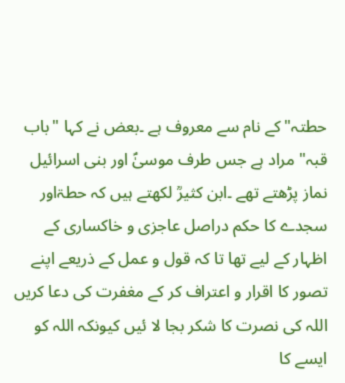حطتہ"کے نام سے معروف ہے ۔بعض نے کہا "باب قبہ" مراد ہے جس طرف موسیٰؑ اور بنی اسرائیل نماز پڑھتے تھے ۔ابن کثیرؒ لکھتے ہیں کہ حطۃاور سجدے کا حکم دراصل عاجزی و خاکساری کے اظہار کے لیے تھا تا کہ قول و عمل کے ذریعے اپنے تصور کا اقرار و اعتراف کر کے مغفرت کی دعا کریں اللہ کی نصرت کا شکر بجا لا ئیں کیونکہ اللہ کو ایسے کا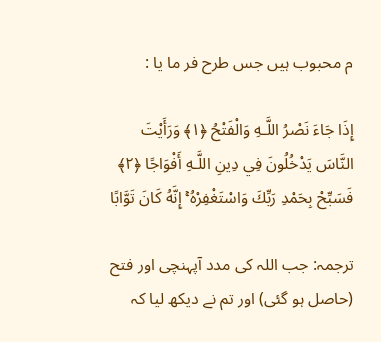م محبوب ہیں جس طرح فر ما یا :

إِذَا جَاءَ نَصْرُ‌ اللَّـهِ وَالْفَتْحُ ﴿١﴾ وَرَ‌أَيْتَ النَّاسَ يَدْخُلُونَ فِي دِينِ اللَّـهِ أَفْوَاجًا ﴿٢﴾ فَسَبِّحْ بِحَمْدِ رَ‌بِّكَ وَاسْتَغْفِرْ‌هُ ۚ إِنَّهُ كَانَ تَوَّابًا

ترجمہ: جب اللہ کی مدد آپہنچی اور فتح (حاصل ہو گئی) اور تم نے دیکھ لیا کہ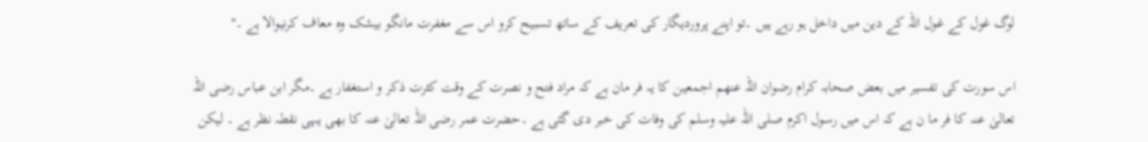لوگ غول کے غول اللہ کے دین میں داخل ہو رہے ہیں ۔تو اپنے پروردیگار کی تعریف کے ساتھ تسبیح کرو اس سے مغفرت مانگو بیشک وہ معاف کرنیوالا ہے ۔"

اس سورت کی تفسیر میں بعض صحابہ کرام رضوان اللہ عنھم اجمعین کا یہ فر مان ہے کہ مراد فتح و نصرت کے وقت کثرت ذکر و استغفار ہے ۔مگر ابن عباس رضی اللہ تعالیٰ عنہ کا فر ما ن ہے کہ اس میں رسول اکرم صلی اللہ علیہ وسلم کی وفات کی خبر دی گئی ہے ۔حضرت عمر رضی اللہ تعالیٰ عنہ کا بھی یہی نقطہ نظر ہے ۔ لیکن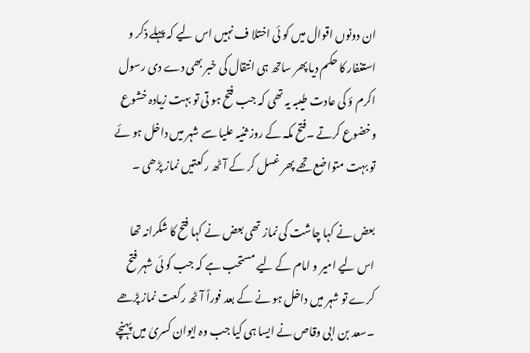ان دونوں اقوال میں کو ئی اختلا ف نہیں اس لیے کہ پہلے ذکر و استغفار کا حکم دیا پھر ساتھ ہی انتقال کی خبر بھی دے دی رسول اکرم ؤ کی عادت طیبہ یہ تھی کہ جب فتح ہو تی تو بہت زیادہ خشوع وخضوع کرتے ۔فتح مکہ کے روز ثنیہ علیا سے شہر میں داخل ہو ئے تو بہت متواضع تھے پھر غسل کر کے آٹھ رکعتیں نماز پڑھی ۔

بعض نے کہا چاشت کی نماز تھی بعض نے کہا فتح کا شکرانہ تھا اس لیے امیر و امام کے لیے مستحب ہے کہ جب کو ئی شہر فتح کرے تو شہر میں داخل ہو نے کے بعد فوراً آٹھ رکعت نماز پڑھے ۔سعد بن ابی وقاص نے ایسا ہی کیا جب وہ ایوان کسریٰ میں پہنچے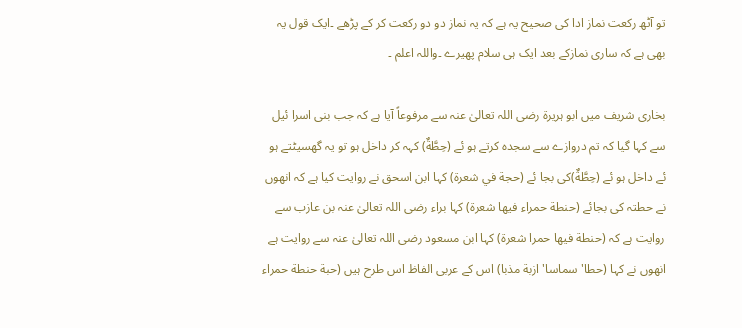تو آٹھ رکعت نماز ادا کی صحیح یہ ہے کہ یہ نماز دو دو رکعت کر کے پڑھے ۔ایک قول یہ بھی ہے کہ ساری نمازکے بعد ایک ہی سلام پھیرے ۔واللہ اعلم ۔

بخاری شریف میں ابو ہریرۃ رضی اللہ تعالیٰ عنہ سے مرفوعاً آیا ہے کہ جب بنی اسرا ئیل سے کہا گیا کہ تم دروازے سے سجدہ کرتے ہو ئے (حِطَّةٌ) کہہ کر داخل ہو تو یہ گھسیٹتے ہو ئے داخل ہو ئے (حِطَّةٌ)کی بجا ئے (حجة في شعرة) کہا ابن اسحق نے روایت کیا ہے کہ انھوں نے حطتہ کی بجائے (حنطة حمراء فيها شعرة) کہا براء رضی اللہ تعالیٰ عنہ بن عازب سے روایت ہے کہ (حنطة فيها حمرا شعرة) کہا ابن مسعود رضی اللہ تعالیٰ عنہ سے روایت ہے انھوں نے کہا (حطا'سماسا'ازبة مذبا) اس کے عربی الفاظ اس طرح ہیں (حبة حنطة حمراء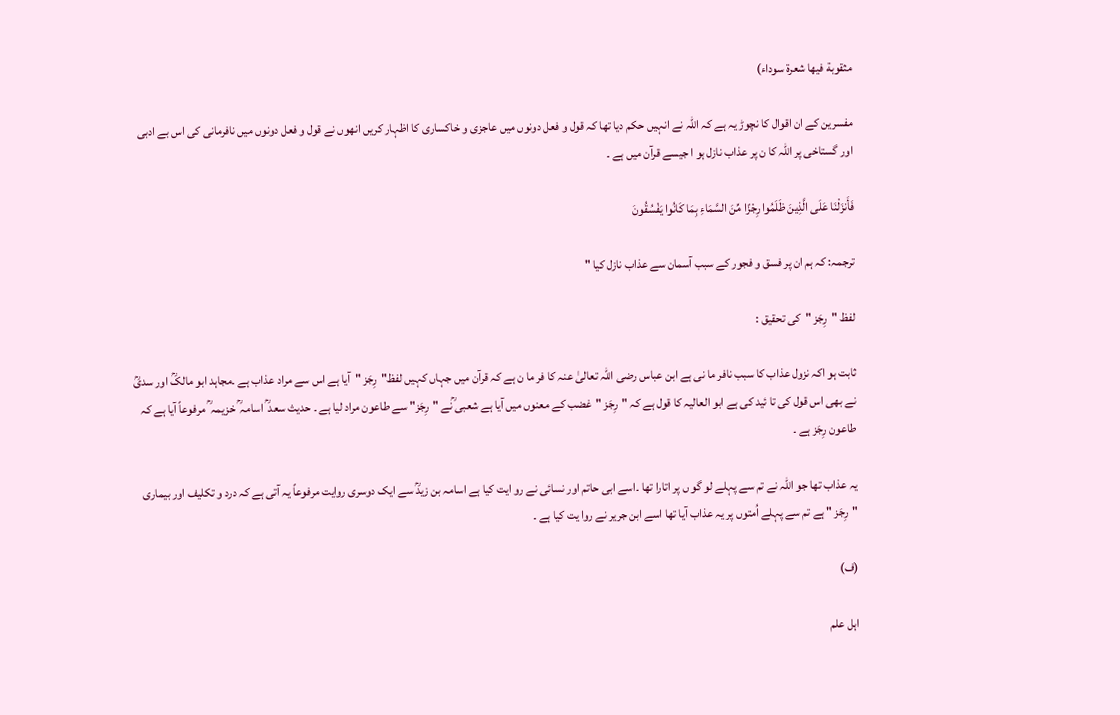مثقوبة فيها شعرة سوداء)

مفسرین کے ان اقوال کا نچوڑ یہ ہے کہ اللہ نے انہیں حکم دیا تھا کہ قول و فعل دونوں میں عاجزی و خاکساری کا اظہار کریں انھوں نے قول و فعل دونوں میں نافرمانی کی اس بے ادبی اور گستاخی پر اللہ کا ن پر عذاب نازل ہو ا جیسے قرآن میں ہے ۔

فَأَنزَلْنَا عَلَى الَّذِينَ ظَلَمُوا رِ‌جْزًا مِّنَ السَّمَاءِ بِمَا كَانُوا يَفْسُقُونَ

ترجمہ: کہ ہم ان پر فسق و فجور کے سبب آسمان سے عذاب نازل کیا "

لفظ "رِجَز "کی تحقیق :

ثابت ہو اکہ نزول عذاب کا سبب نافر ما نی ہے ابن عباس رضی اللہ تعالیٰ عنہ کا فر ما ن ہے کہ قرآن میں جہاں کہیں لفظ"رِجَز "آیا ہے اس سے مراد عذاب ہے ۔مجاہد ابو مالکؒ اور سدیؒ نے بھی اس قول کی تا ئید کی ہے ابو العالیہ کا قول ہے کہ "رِجَز "غضب کے معنوں میں آیا ہے شعبی ؒنے "رِجَز" سے طاعون مراد لیا ہے ۔ حدیث سعد ؒ اسامہ ؒ خزیمہ ؒ مرفوعاً آیا ہے کہ طاعون رِجَز ہے ۔

یہ عذاب تھا جو اللہ نے تم سے پہلے لو گو ں پر اتارا تھا ۔اسے ابی حاتم اور نسائی نے رو ایت کیا ہے اسامہ بن زیدؒ سے ایک دوسری روایت مرفوعاً یہ آتی ہے کہ درد و تکلیف اور بیماری "رِجَز " ہے تم سے پہلے اُمتوں پر یہ عذاب آیا تھا اسے ابن جریر نے روا یت کیا ہے ۔

(ف)

اہل علم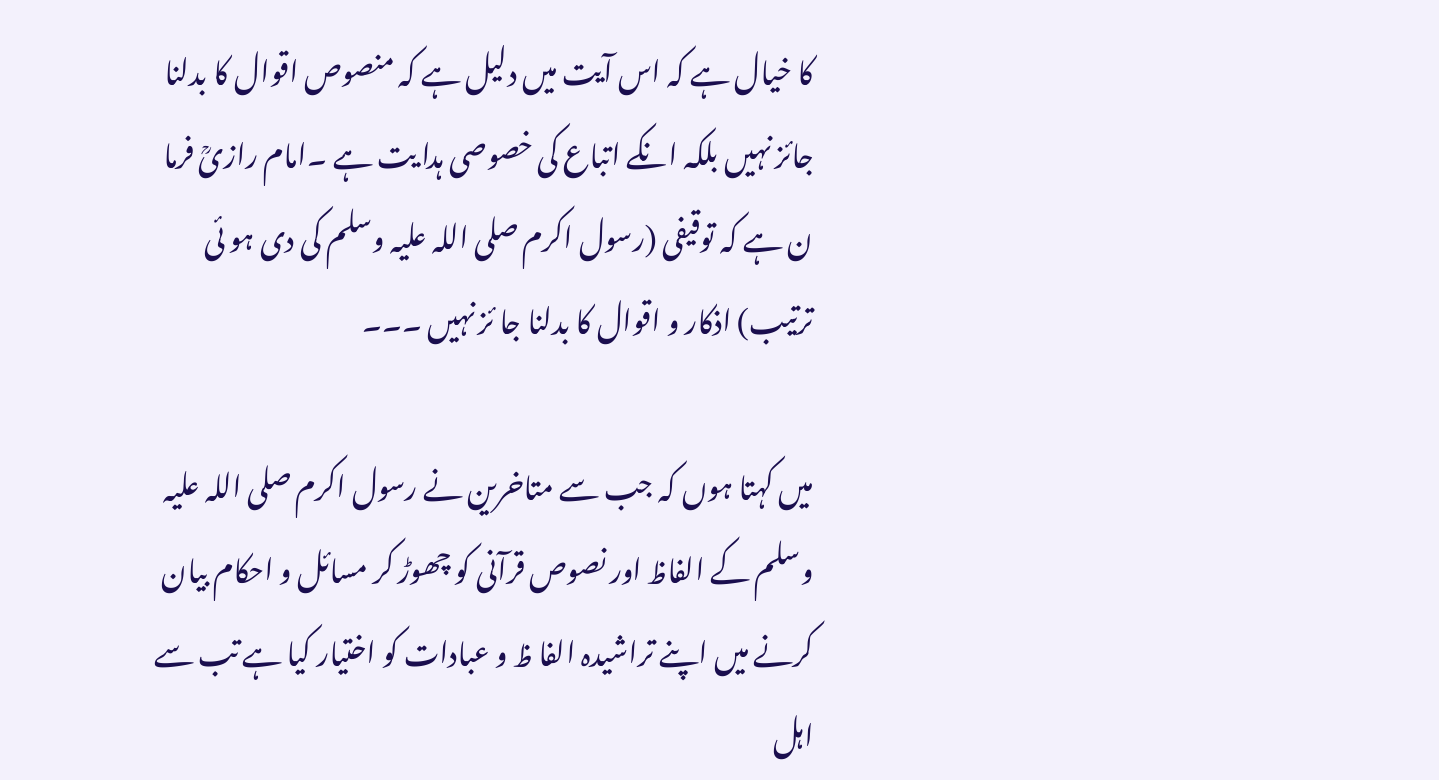کا خیال ہے کہ اس آیت میں دلیل ہے کہ منصوص اقوال کا بدلنا جائز نہیں بلکہ انکے اتباع کی خصوصی ہدا یت ہے ۔امام رازیؒ فرما ن ہے کہ توقیفی (رسول اکرم صلی اللہ علیہ وسلم کی دی ہو ئی ترتیب) اذکار و اقوال کا بدلنا جا ئز نہیں ۔۔۔

میں کہتا ہوں کہ جب سے متاخرین نے رسول اکرم صلی اللہ علیہ وسلم کے الفاظ اور نصوص قرآنی کو چھوڑ کر مسائل و احکام بیان کرنے میں اپنے تراشیدہ الفا ظ و عبادات کو اختیار کیا ہے تب سے اہل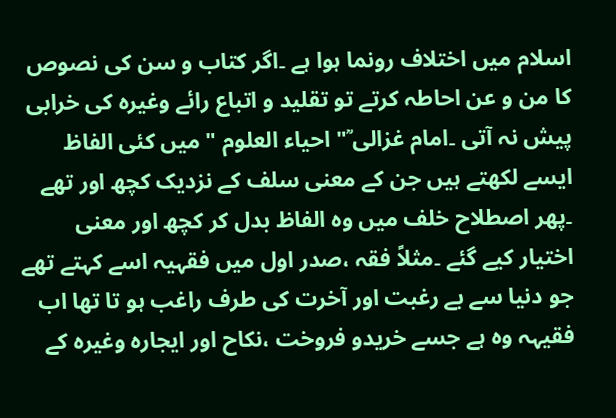اسلام میں اختلاف رونما ہوا ہے ۔اگر کتاب و سن کی نصوص کا من و عن احاطہ کرتے تو تقلید و اتباع رائے وغیرہ کی خرابی پیش نہ آتی ۔امام غزالی ؒ" احیاء العلوم " میں کئی الفاظ ایسے لکھتے ہیں جن کے معنی سلف کے نزدیک کچھ اور تھے ۔پھر اصطلاح خلف میں وہ الفاظ بدل کر کچھ اور معنی اختیار کیے گئے ۔مثلاً فقہ ،صدر اول میں فقہیہ اسے کہتے تھے جو دنیا سے بے رغبت اور آخرت کی طرف راغب ہو تا تھا اب فقیہہ وہ ہے جسے خریدو فروخت ،نکاح اور ایجارہ وغیرہ کے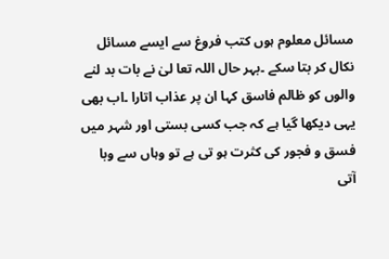مسائل معلوم ہوں کتب فروغ سے ایسے مسائل نکال کر بتا سکے ۔بہر حال اللہ تعا لیٰ نے بات بد لنے والوں کو ظالم فاسق کہا ان پر عذاب اتارا ۔اب بھی یہی دیکھا گیا ہے کہ جب کسی بستی اور شہر میں فسق و فجور کی کثرت ہو تی ہے تو وہاں سے وبا آتی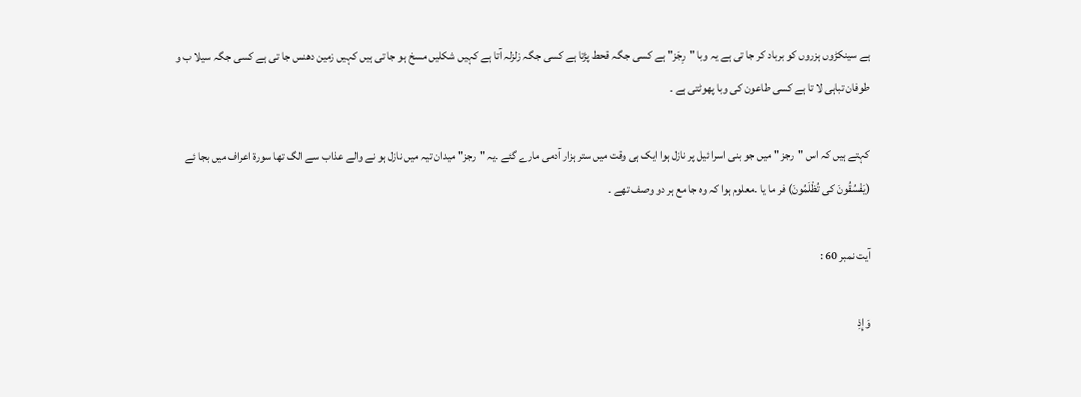ہے سینکڑوں ہزروں کو برباد کر جا تی ہے یہ وبا "رِجَز" ہے کسی جگہ قحط پڑتا ہے کسی جگہ زلزلہ آتا ہے کہیں شکلیں مسخ ہو جا تی ہیں کہیں زمین دھنس جا تی ہے کسی جگہ سیلا ب و طوفان تباہی لا تا ہے کسی طاعون کی وبا پھوٹتی ہے ۔

کہتے ہیں کہ اس "رجز " میں جو بنی اسرا ئیل پر نازل ہوا ایک ہی وقت میں ستر ہزار آدمی مارے گئے ۔یہ "رجز" میدان تیہ میں نازل ہو نے والے عذاب سے الگ تھا سورۃ اعراف میں بجا ئے (يَفْسُقُونَ کی تُظْلَمُونَ) فر ما یا ۔معلوم ہوا کہ وہ جا مع ہر دو وصف تھے ۔

آیت نمبر 60 :

وَإِذِ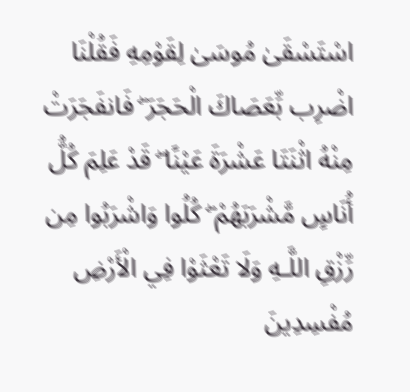اسْتَسْقَىٰ مُوسَىٰ لِقَوْمِهِ فَقُلْنَا اضْرِ‌ب بِّعَصَاكَ الْحَجَرَ‌ ۖ فَانفَجَرَ‌تْ مِنْهُ اثْنَتَا عَشْرَ‌ةَ عَيْنًا ۖ قَدْ عَلِمَ كُلُّ أُنَاسٍ مَّشْرَ‌بَهُمْ ۖ كُلُوا وَاشْرَ‌بُوا مِن رِّ‌زْقِ اللَّـهِ وَلَا تَعْثَوْا فِي الْأَرْ‌ضِ مُفْسِدِينَ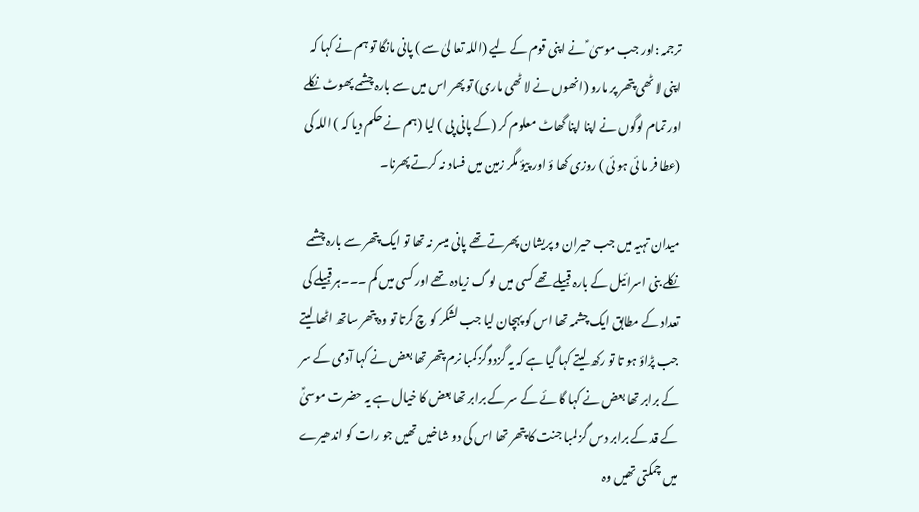ترجمہ :اور جب موسیٰ ؑ نے اپنی قوم کے لیے (اللہ تعا لیٰ سے ) پانی مانگا تو ہم نے کہا کہ اپنی لا ٹھی پتھر پر مارو (انھوں نے لا ٹھی ماری) تو پھر اس میں سے بارہ چشمے پھوٹ نکلے اور تمام لوگوں نے اپنا اپنا گھاٹ معلوم کر (کے پانی پی ) لیا (ہم نے حکم دیا کہ ) اللہ کی (عطا فر ما ئی ہو ئی ) روزی کھا ؤ اور پیؤ مگر زمین میں فساد نہ کرتے پھرنا۔

میدان تہیہ میں جب حیران و پریشان پھرتے تھے پانی میسر نہ تھا تو ایک پتھر سے بارہ چشمے نکلے بنی اسرائیل کے بارہ قبیلے تھے کسی میں لو گ زیادہ تھے اور کسی میں کم ۔۔۔ہر قبیلے کی تعداد کے مطابق ایک چشمہ تھا اس کو پہچان لیا جب لشکر کو چ کرتا تو وہ پتھر ساتھ اٹھا لیتے جب پڑاؤ ہو تا تو رکھ لیتے کہا گیا ہے کہ یہ گزدوگز کمبا نرم پتھر تھا بعض نے کہا آدمی کے سر کے برابر تھا بعض نے کہا گا ئے کے سر کے برابر تھا بعض کا خیال ہے یہ حضرت موسیٰؑ کے قد کے برابر دس گز لمبا جنت کا پتھر تھا اس کی دو شاخیں تھیں جو رات کو اندھیرے میں چمکتی تھیں وہ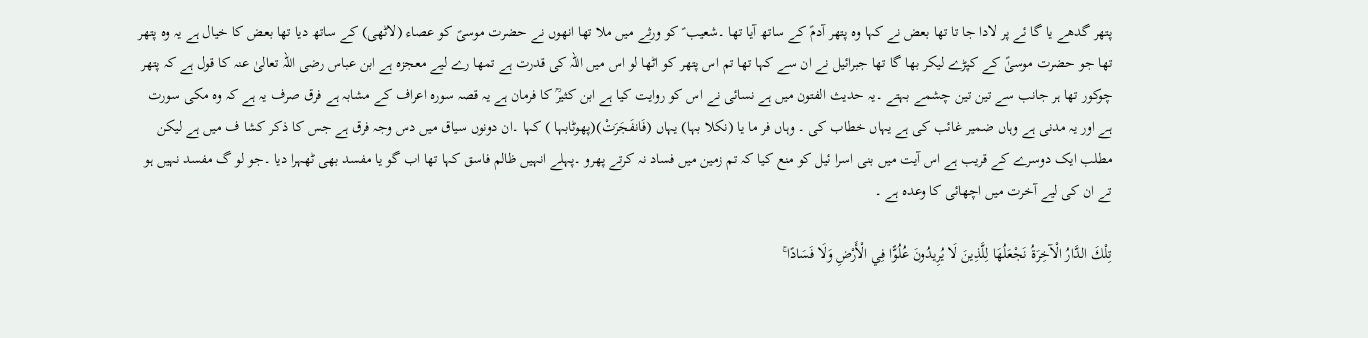پتھر گدھے یا گا ئے پر لادا جا تا تھا بعض نے کہا وہ پتھر آدمؑ کے ساتھ آیا تھا ۔شعیب ؑ کو ورثے میں ملا تھا انھوں نے حضرت موسیؑ کو عصاء (لاٹھی) کے ساتھ دیا تھا بعض کا خیال ہے یہ وہ پتھر تھا جو حضرت موسیٰؑ کے کپڑے لیکر بھا گا تھا جبرائیل نے ان سے کہا تھا تم اس پتھر کو اٹھا لو اس میں اللہ کی قدرت ہے تمھا رے لیے معجزہ ہے ابن عباس رضی اللہ تعالیٰ عنہ کا قول ہے کہ پتھر چوکور تھا ہر جانب سے تین تین چشمے بہتے ۔یہ حدیث الفتون میں ہے نسائی نے اس کو روایت کیا ہے ابن کثیرؒ کا فرمان ہے یہ قصہ سورہ اعراف کے مشابہ ہے فرق صرف یہ ہے کہ وہ مکی سورت ہے اور یہ مدنی ہے وہاں ضمیر غائب کی ہے یہاں خطاب کی ۔ وہاں فر ما یا (نکلا بہا) یہاں (فَانفَجَرَ‌تْ)(پھوٹابہا ) کہا ۔ان دونوں سیاق میں دس وجہ فرق ہے جس کا ذکر کشا ف میں ہے لیکن مطلب ایک دوسرے کے قریب ہے اس آیت میں بنی اسرا ئیل کو منع کیا کہ تم زمین میں فساد نہ کرتے پھرو ۔پہلے انہیں ظالم فاسق کہا تھا اب گو یا مفسد بھی ٹھہرا دیا ۔جو لو گ مفسد نہیں ہو تے ان کی لیے آخرت میں اچھائی کا وعدہ ہے ۔

تِلْكَ الدَّارُ‌ الْآخِرَ‌ةُ نَجْعَلُهَا لِلَّذِينَ لَا يُرِ‌يدُونَ عُلُوًّا فِي الْأَرْ‌ضِ وَلَا فَسَادًا ۚ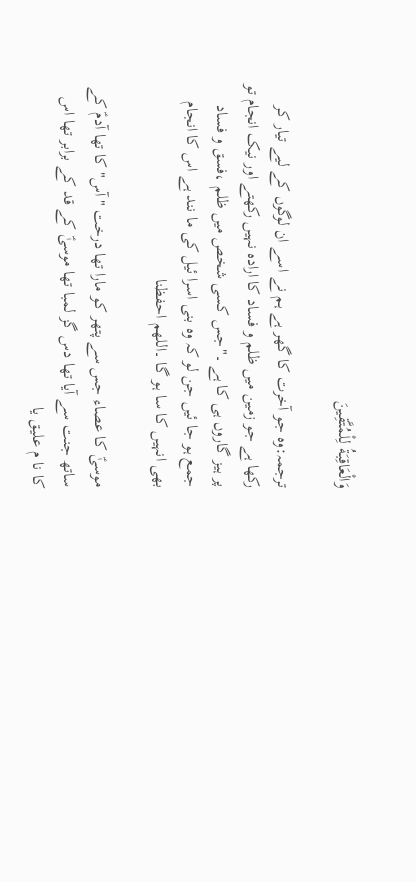وَالْعَاقِبَةُ لِلْمُتَّقِينَ

ترجمہ:وہ جو آخرت کا گھر ہے ہم نے اسے ان لوگوں کے لیے تیار کر رکھا ہے جو زمین میں ظلم و فساد کا ارادہ نہیں رکھتے اور نیک انجام تو پر ہیز گاروں ہی کا ہے ۔"جس کسی شخص میں ظلم ،فسق و فساد جمع ہو جا ئیں جن لو کہ وہ بنی اسرا ئیل کی ما نند ہے اس کا انجام بھی انہیں کا سا ہو گا ۔اللهم احفظنا

موسیٰؑ کا عصاء جس سے پتھر کو مارا تھا درخت "آس" کا تھا آدمؑ کے ساتھ جنت سے آیا تھا دس گز لمبا تھا موسیٰؑ کے قد کے برابر تھا اس کا نا م علیق یا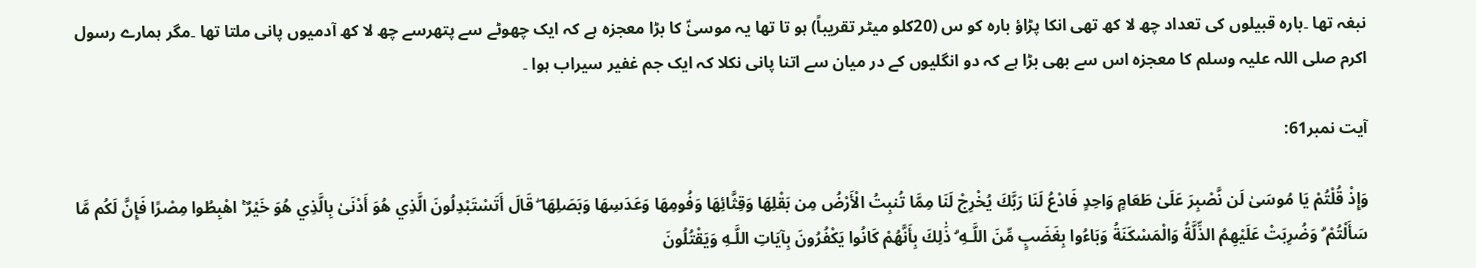نبغہ تھا ۔بارہ قبیلوں کی تعداد چھ لا کھ تھی انکا پڑاؤ بارہ کو س (20کلو میٹر تقریباً) ہو تا تھا یہ موسیٰؑ کا بڑا معجزہ ہے کہ ایک چھوٹے سے پتھرسے چھ لا کھ آدمیوں پانی ملتا تھا ۔مگر ہمارے رسول اکرم صلی اللہ علیہ وسلم کا معجزہ اس سے بھی بڑا ہے کہ دو انگلیوں کے در میان سے اتنا پانی نکلا کہ ایک جم غفیر سیراب ہوا ۔

آیت نمبر61:

وَإِذْ قُلْتُمْ يَا مُوسَىٰ لَن نَّصْبِرَ‌ عَلَىٰ طَعَامٍ وَاحِدٍ فَادْعُ لَنَا رَ‌بَّكَ يُخْرِ‌جْ لَنَا مِمَّا تُنبِتُ الْأَرْ‌ضُ مِن بَقْلِهَا وَقِثَّائِهَا وَفُومِهَا وَعَدَسِهَا وَبَصَلِهَا ۖ قَالَ أَتَسْتَبْدِلُونَ الَّذِي هُوَ أَدْنَىٰ بِالَّذِي هُوَ خَيْرٌ‌ ۚ اهْبِطُوا مِصْرً‌ا فَإِنَّ لَكُم مَّا سَأَلْتُمْ ۗ وَضُرِ‌بَتْ عَلَيْهِمُ الذِّلَّةُ وَالْمَسْكَنَةُ وَبَاءُوا بِغَضَبٍ مِّنَ اللَّـهِ ۗ ذَٰلِكَ بِأَنَّهُمْ كَانُوا يَكْفُرُ‌ونَ بِآيَاتِ اللَّـهِ وَيَقْتُلُونَ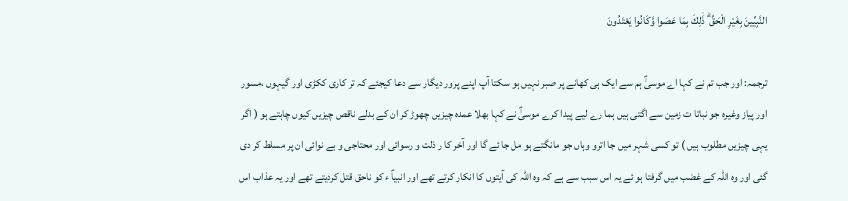النَّبِيِّينَ بِغَيْرِ‌ الْحَقِّ ۗ ذَٰلِكَ بِمَا عَصَوا وَّكَانُوا يَعْتَدُونَ

ترجمہ: اور جب تم نے کہا اے موسیٰؑ ہم سے ایک ہی کھانے پر صبر نہیں ہو سکتا آپ اپنے پرور دیگار سے دعا کیجئے کہ تر کاری ککڑی اور گیہوں ،مسور اور پیاز وغیرہ جو نباتا ت زمین سے اگتی ہیں ہما رے لیے پیدا کرے موسیٰؑ نے کہا بھلا عمدہ چیزیں چھوڑ کر ان کے بدلے ناقص چیزیں کیوں چاہتے ہو ( اگر یہی چیزیں مطلوب ہیں ) تو کسی شہر میں جا اترو وہاں جو مانگتے ہو مل جا ئے گا اور آخر کا ر ذلت و رسوائی اور محتاجی و بے نوائی ان پر مسلط کر دی گئی اور وہ اللہ کے غضب میں گرفتا ہو ئے یہ اس سبب سے ہے کہ وہ اللہ کی آیتوں کا انکار کرتے تھے اور انبیاؑ ء کو ناحق قتل کردیتے تھے اور یہ عذاب اس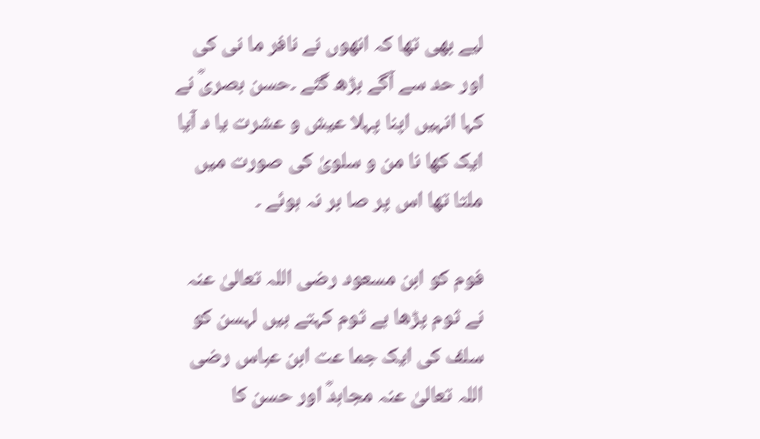لیے بھی تھا کہ انھوں نے نافر ما نی کی اور حد سے آگے بڑھ گئے ۔حسن بصریؒ نے کہا انہیں اپنا پہلا عیش و عشرت یا د آیا ایک کھا نا من و سلویٰ کی صورت میں ملتا تھا اس پر صا بر نہ ہوئے ۔

فوم کو ابن مسعود رضی اللہ تعالیٰ عنہ نے ثوم پڑھا ہے ثوم کہتے ہیں لہسن کو سلف کی ایک جما عت ابن عباس رضی اللہ تعالیٰ عنہ مجاہدؒ اور حسن کا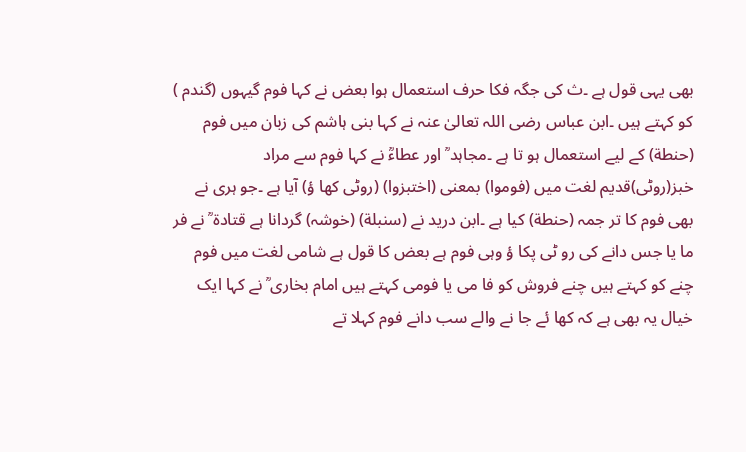بھی یہی قول ہے ۔ث کی جگہ فکا حرف استعمال ہوا بعض نے کہا فوم گیہوں (گندم ) کو کہتے ہیں ۔ابن عباس رضی اللہ تعالیٰ عنہ نے کہا بنی ہاشم کی زبان میں فوم (حنطة) کے لیے استعمال ہو تا ہے ۔مجاہد ؒ اور عطاءؒ نے کہا فوم سے مراد خبز(روٹی)قدیم لغت میں (فوموا) بمعنی (اختبزوا) (روٹی کھا ؤ) آیا ہے ۔جو ہری نے بھی فوم کا تر جمہ (حنطة) کیا ہے ۔ابن درید نے (سنبلة) (خوشہ) گردانا ہے قتادۃ ؒ نے فر ما یا جس دانے کی رو ٹی پکا ؤ وہی فوم ہے بعض کا قول ہے شامی لغت میں فوم چنے کو کہتے ہیں چنے فروش کو فا می یا فومی کہتے ہیں امام بخاری ؒ نے کہا ایک خیال یہ بھی ہے کہ کھا ئے جا نے والے سب دانے فوم کہلا تے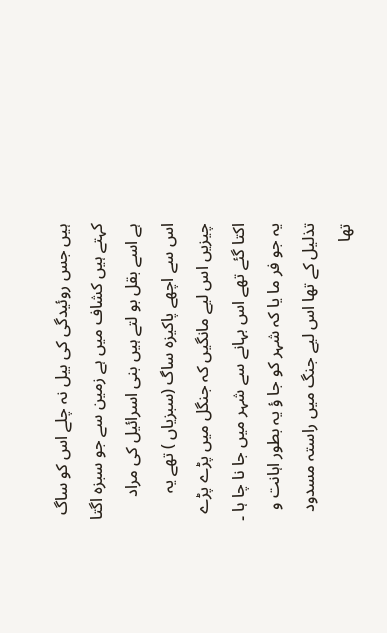ہیں جس روئیدگی کی بیل نہ چلے اس کو ساگ کہتے ہیں کشاف میں ہے زمین سے جو سبزہ اگتا ہے اسے بقل بو لتے ہیں بنی اسرائیل کی مراد اس سے اچھے پاکیزہ ساگ (سبزیاں ) تھے یہ چیزیں اس لیے مانگیں کہ جنگل میں پڑے پڑے اکتا گئے تھے اس بہانے سے شہر میں جا نا چا ہا ۔ یہ جو فر ما یا کہ شہر کو جا ؤ یہ بطور اہانت و تذلیل کے تھا اس لیے جنگ میں راستہ مسدود تھا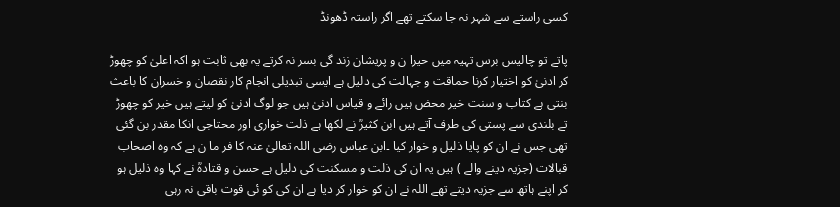کسی راستے سے شہر نہ جا سکتے تھے اگر راستہ ڈھونڈ

پاتے تو چالیس برس تہیہ میں حیرا ن و پریشان زند گی بسر نہ کرتے یہ بھی ثابت ہو اکہ اعلیٰ کو چھوڑ کر ادنیٰ کو اختیار کرنا حماقت و جہالت کی دلیل ہے ایسی تبدیلی انجام کار نقصان و خسران کا باعث بنتی ہے کتاب و سنت خیر محض ہیں رائے و قیاس ادنیٰ ہیں جو لوگ ادنیٰ کو لیتے ہیں خیر کو چھوڑ تے بلندی سے پستی کی طرف آتے ہیں ابن کثیرؒ نے لکھا ہے ذلت خواری اور محتاجی انکا مقدر بن گئی تھی جس نے ان کو پایا ذلیل و خوار کیا ۔ابن عباس رضی اللہ تعالیٰ عنہ کا فر ما ن ہے کہ وہ اصحاب قبالات (جزیہ دینے والے ) ہیں یہ ان کی ذلت و مسکنت کی دلیل ہے حسن و قتادہؒ نے کہا وہ ذلیل ہو کر اپنے ہاتھ سے جزیہ دیتے تھے اللہ نے ان کو خوار کر دیا ہے ان کی کو ئی قوت باقی نہ رہی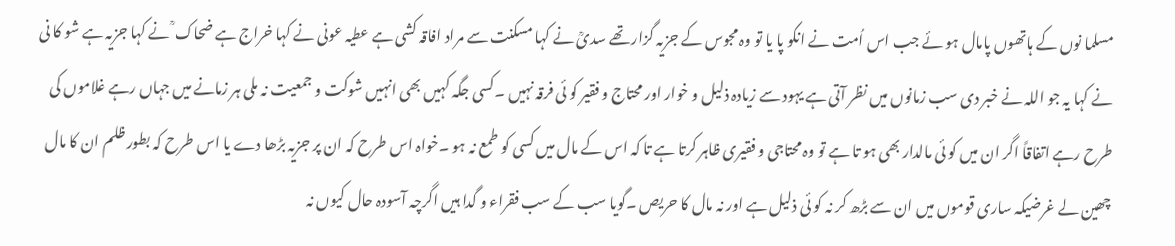مسلما نوں کے ہاتھوں پامال ہو ئے جب اس اُمت نے انکو پا یا تو وہ مجوس کے جزیہ گزار تھے سدیؒ نے کہا مسکنت سے مراد افاقہ کشی ہے عطیہ عونی نے کہا خراج ہے ضحاک ؒ نے کہا جزیہ ہے شو کا نی نے کہا یہ جو اللہ نے خبر دی سب زمانوں میں نظر آتی ہے یہود سے زیادہ ذلیل و خوار اور محتاج و فقیر کو ئی فرقہ نہیں ۔کسی جگہ کہیں بھی انہیں شوکت و جمعیت نہ ملی ہر زمانے میں جہاں رہے غلاموں کی طرح رہے اتفاقاً اگر ان میں کو ئی مالدار بھی ہو تا ہے تو وہ محتاجی و فقیری ظاہر کرتا ہے تا کہ اس کے مال میں کسی کو طمع نہ ہو ۔خواہ اس طرح کہ ان پر جزیہ بڑھا دے یا اس طرح کہ بطور ظلم ان کا مال چھین لے غرضیکہ ساری قوموں میں ان سے بڑھ کر نہ کو ئی ذلیل ہے اور نہ مال کا حریص ۔گویا سب کے سب فقراء و گدا ہیں اگرچہ آسودہ حال کیوں نہ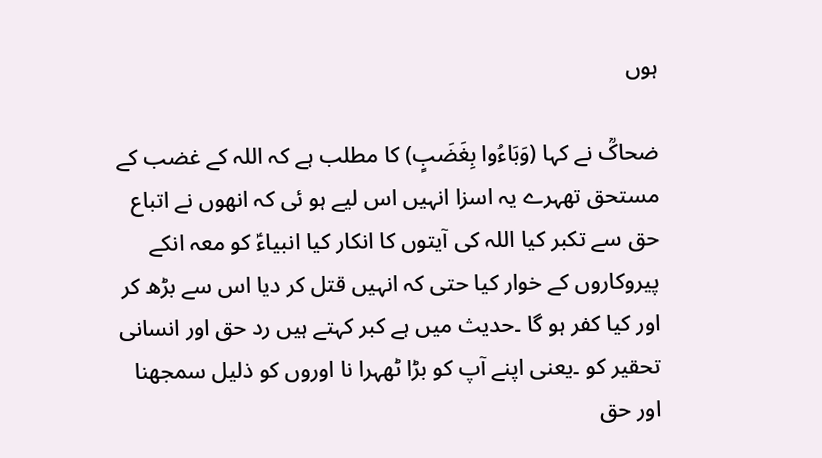ہوں

ضحاکؒ نے کہا (وَبَاءُوا بِغَضَبٍ) کا مطلب ہے کہ اللہ کے غضب کے مستحق تھہرے یہ اسزا انہیں اس لیے ہو ئی کہ انھوں نے اتباع حق سے تکبر کیا اللہ کی آیتوں کا انکار کیا انبیاءؑ کو معہ انکے پیروکاروں کے خوار کیا حتی کہ انہیں قتل کر دیا اس سے بڑھ کر اور کیا کفر ہو گا ۔حدیث میں ہے کبر کہتے ہیں رد حق اور انسانی تحقیر کو ۔یعنی اپنے آپ کو بڑا ٹھہرا نا اوروں کو ذلیل سمجھنا اور حق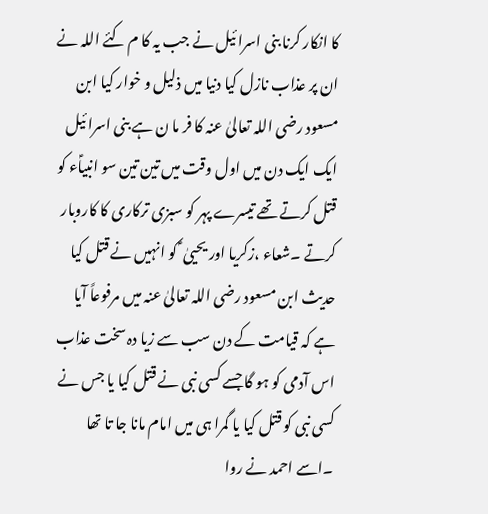کا انکار کرنا بنی اسرا ئیل نے جب یہ کا م کئے اللہ نے ان پر عذاب نازل کیا دنیا میں ذلیل و خوار کیا ابن مسعود رضی اللہ تعالیٰ عنہ کا فر ما ن ہے بنی اسرا ئیل ایک ایک دن میں اول وقت میں تین تین سو انبیاؑء کو قتل کرتے تھے تیسرے پہر کو سبزی ترکاری کا کاروبار کرتے ۔شعاء ،زکریا اور یحییٰ ؑ کو انہیں نے قتل کیا حدیث ابن مسعود رضی اللہ تعالیٰ عنہ میں مرفوعاً آیا ہے کہ قیامت کے دن سب سے زیا دہ سخت عذاب اس آدمی کو ہو گا جسے کسی نبی نے قتل کیا یا جس نے کسی نبی کو قتل کیا یا گمرا ہی میں امام مانا جا تا تھا ۔اسے احمد نے روا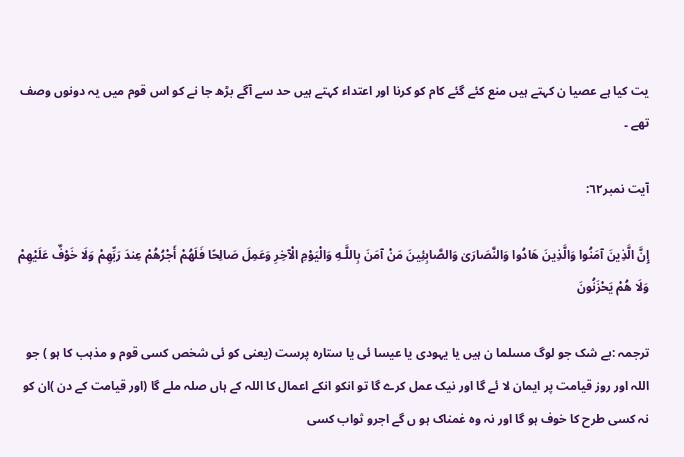یت کیا ہے عصیا ن کہتے ہیں منع کئے گئے کام کو کرنا اور اعتداء کہتے ہیں حد سے آگے بڑھ جا نے کو اس قوم میں یہ دونوں وصف تھے ۔

آیت نمبر٦٢:

إِنَّ الَّذِينَ آمَنُوا وَالَّذِينَ هَادُوا وَالنَّصَارَ‌ىٰ وَالصَّابِئِينَ مَنْ آمَنَ بِاللَّـهِ وَالْيَوْمِ الْآخِرِ‌ وَعَمِلَ صَالِحًا فَلَهُمْ أَجْرُ‌هُمْ عِندَ رَ‌بِّهِمْ وَلَا خَوْفٌ عَلَيْهِمْ وَلَا هُمْ يَحْزَنُونَ

ترجمہ :بے شک جو لوگ مسلما ن ہیں یا یہودی یا عیسا ئی یا ستارہ پرست (یعنی کو ئی شخص کسی قوم و مذہب کا ہو ) جو اللہ اور روز قیامت پر ایمان لا ئے گا اور نیک عمل کرے گا تو انکو انکے اعمال کا اللہ کے ہاں صلہ ملے گا (اور قیامت کے دن )ان کو نہ کسی طرح کا خوف ہو گا اور نہ وہ غمناک ہو ں گے اجرو ثواب کسی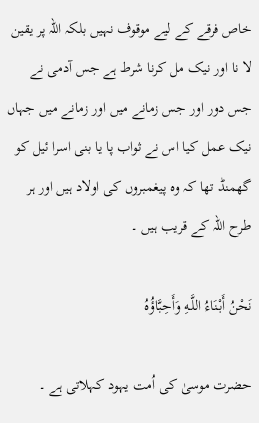خاص فرقے کے لیے موقوف نہیں بلکہ اللہ پر یقین لا نا اور نیک مل کرنا شرط ہے جس آدمی نے جس دور اور جس زمانے میں اور زمانے میں جہاں نیک عمل کیا اس نے ثواب پا یا بنی اسرا ئیل کو گھمنڈ تھا کہ وہ پیغمبروں کی اولاد ہیں اور ہر طرح اللہ کے قریب ہیں ۔

نَحْنُ أَبْنَاءُ اللَّـهِ وَأَحِبَّاؤُهُ

حضرت موسیٰ کی اُمت یہود کہلاتی ہے ۔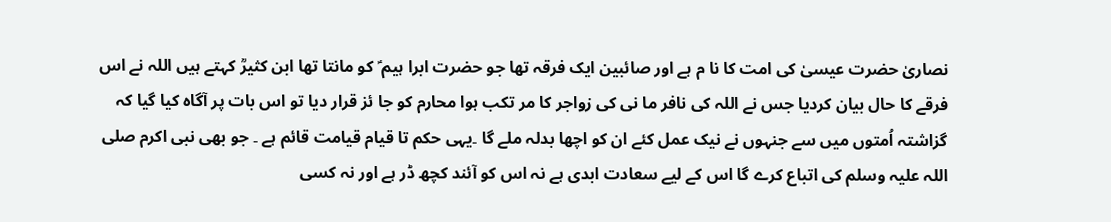نصاریٰ حضرت عیسیٰ کی امت کا نا م ہے اور صائبین ایک فرقہ تھا جو حضرت ابرا ہیم ؑ کو مانتا تھا ابن کثیرؒ کہتے ہیں اللہ نے اس فرقے کا حال بیان کردیا جس نے اللہ کی نافر ما نی کی زواجر کا مر تکب ہوا محارم کو جا ئز قرار دیا تو اس بات پر آگاہ کیا گیا کہ گزاشتہ اُمتوں میں سے جنہوں نے نیک عمل کئے ان کو اچھا بدلہ ملے گا ۔یہی حکم تا قیام قیامت قائم ہے ۔ جو بھی نبی اکرم صلی اللہ علیہ وسلم کی اتباع کرے گا اس کے لیے سعادت ابدی ہے نہ اس کو آئند کچھ ڈر ہے اور نہ کسی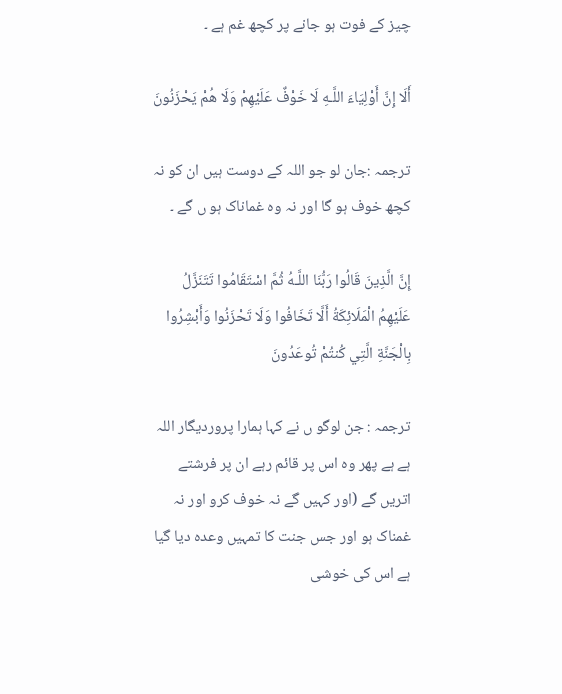چیز کے فوت ہو جانے پر کچھ غم ہے ۔

أَلَا إِنَّ أَوْلِيَاءَ اللَّـهِ لَا خَوْفٌ عَلَيْهِمْ وَلَا هُمْ يَحْزَنُونَ

ترجمہ :جان لو جو اللہ کے دوست ہیں ان کو نہ کچھ خوف ہو گا اور نہ وہ غماناک ہو ں گے ۔

إِنَّ الَّذِينَ قَالُوا رَ‌بُّنَا اللَّـهُ ثُمَّ اسْتَقَامُوا تَتَنَزَّلُ عَلَيْهِمُ الْمَلَائِكَةُ أَلَّا تَخَافُوا وَلَا تَحْزَنُوا وَأَبْشِرُ‌وا بِالْجَنَّةِ الَّتِي كُنتُمْ تُوعَدُونَ

ترجمہ : جن لوگو ں نے کہا ہمارا پروردیگار اللہ ہے ہے پھر وہ اس پر قائم رہے ان پر فرشتے اتریں گے (اور کہیں گے نہ خوف کرو اور نہ غمناک ہو اور جس جنت کا تمہیں وعدہ دیا گیا ہے اس کی خوشی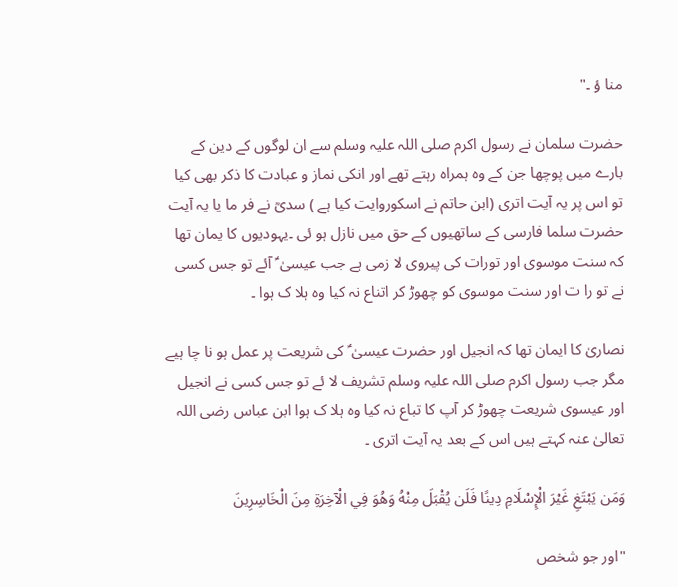منا ؤ ۔"

حضرت سلمان نے رسول اکرم صلی اللہ علیہ وسلم سے ان لوگوں کے دین کے بارے میں پوچھا جن کے وہ ہمراہ رہتے تھے اور انکی نماز و عبادت کا ذکر بھی کیا تو اس پر یہ آیت اتری (ابن حاتم نے اسکوروایت کیا ہے ) سدیؒ نے فر ما یا یہ آیت حضرت سلما فارسی کے ساتھیوں کے حق میں نازل ہو ئی ۔یہودیوں کا یمان تھا کہ سنت موسوی اور تورات کی پیروی لا زمی ہے جب عیسیٰ ؑ آئے تو جس کسی نے تو را ت اور سنت موسوی کو چھوڑ کر اتناع نہ کیا وہ ہلا ک ہوا ۔

نصاریٰ کا ایمان تھا کہ انجیل اور حضرت عیسیٰ ؑ کی شریعت پر عمل ہو نا چا ہیے مگر جب رسول اکرم صلی اللہ علیہ وسلم تشریف لا ئے تو جس کسی نے انجیل اور عیسوی شریعت چھوڑ کر آپ کا تباع نہ کیا وہ ہلا ک ہوا ابن عباس رضی اللہ تعالیٰ عنہ کہتے ہیں اس کے بعد یہ آیت اتری ۔

وَمَن يَبْتَغِ غَيْرَ‌ الْإِسْلَامِ دِينًا فَلَن يُقْبَلَ مِنْهُ وَهُوَ فِي الْآخِرَ‌ةِ مِنَ الْخَاسِرِ‌ينَ

"اور جو شخص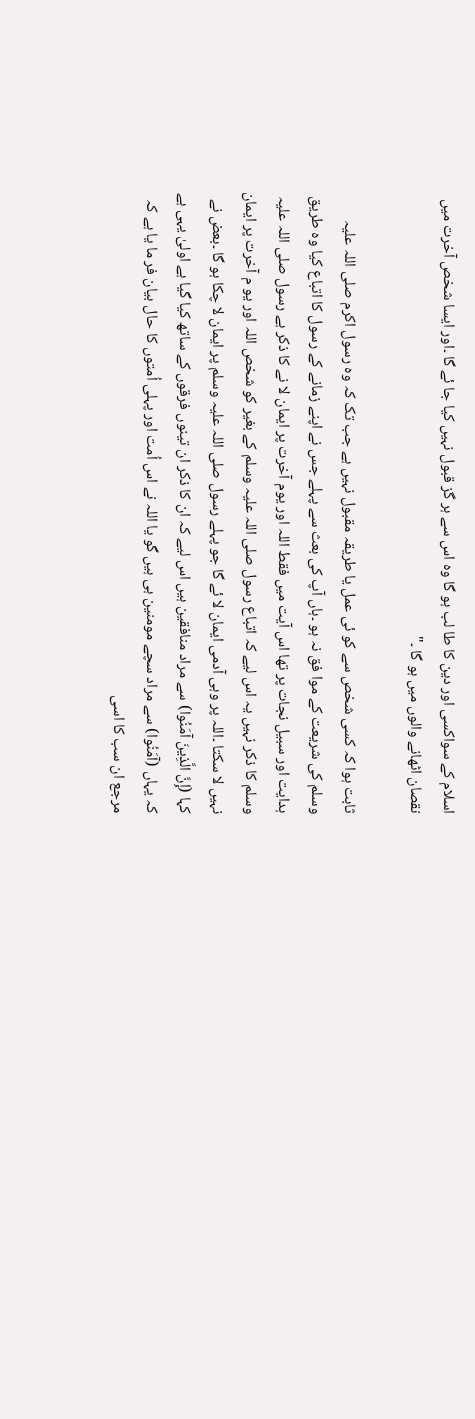اسلام کے سواکسی اور دین کا طا لب ہو گا وہ اس سے ہر گز قبول نہیں کیا جا ئے گا ۔اور ایسا شخص آخرت میں نقصان اٹھانے والوں میں ہو گا ۔"

ثابت ہوا کہ کسی شخص سے کو ئی عمل یا طریقہ مقبول نہیں ہے جب تک کہ وہ رسول اکرم صلی اللہ علیہ وسلم کی شریعت کے موا فق نہ ہو ۔ہاں آپ کی بعث سے پہلے جس نے اپنے زمانے کے رسول کا اتباع کیا وہ طریق ہدایت اور سبیل نجات پر تھا اس آیت میں فقط اللہ اور یوم آخرت پر ایمان لا نے کا ذکر ہے رسول صلی اللہ علیہ وسلم کا ذکر نہیں یہ اس لیے کہ اتباع رسول صلی اللہ علیہ وسلم کے بغیر کو شخص اللہ اور یو م آخرت پر ایمان نہیں لا سکتا ۔اللہ پر وہی آدمی ایمان لا ئے گا جو پہلے رسول صلی اللہ علیہ وسلم پر ایمان لا چکا ہو گا ۔بعض نے کہا (إِنَّ الَّذِينَ آمَنُوا) سے مراد منافقین ہیں اس لیے کہ ان کا ذکر ان تینوں فرقوں کے ساتھ کیا گیا ہے اولیٰ یہی ہے کہ یہاں (آمَنُوا) سے مراد سچے مومنین ہی ہیں گو یا اللہ نے اس اُمت اور پہلی اُمتوں کا حال بیان فر ما یا ہے کہ مرجع ان سب کا اسی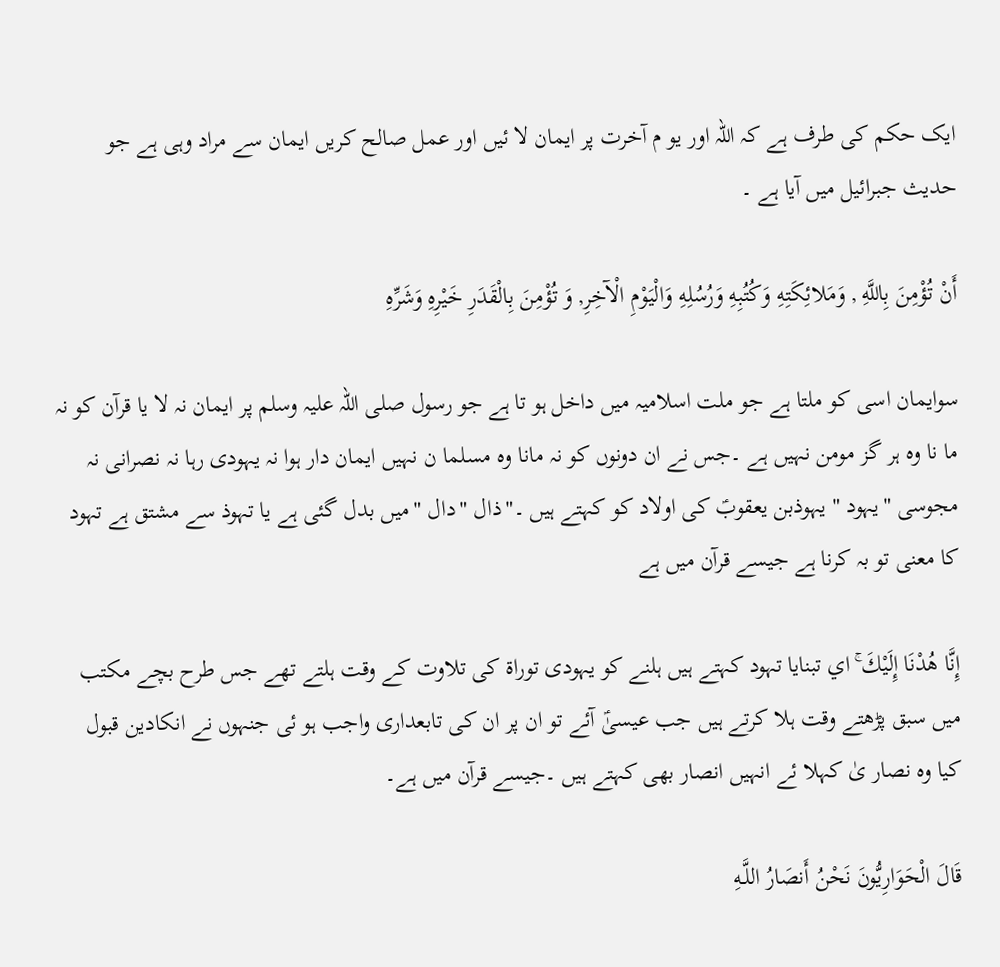ایک حکم کی طرف ہے کہ اللہ اور یو م آخرت پر ایمان لا ئیں اور عمل صالح کریں ایمان سے مراد وہی ہے جو حدیث جبرائیل میں آیا ہے ۔

أَنْ تُؤْمِنَ بِاللَّهِ , وَمَلائِكَتِهِ وَكُتُبِهِ وَرُ‌سُلِهِ وَالْيَوْمِ الْآخِرِ‌, وَ تُؤْمِنَ بِالْقَدَرِ خَيْرِهِ وَشَرِّهِ

سوایمان اسی کو ملتا ہے جو ملت اسلامیہ میں داخل ہو تا ہے جو رسول صلی اللہ علیہ وسلم پر ایمان نہ لا یا قرآن کو نہ ما نا وہ ہر گز مومن نہیں ہے ۔جس نے ان دونوں کو نہ مانا وہ مسلما ن نہیں ایمان دار ہوا نہ یہودی رہا نہ نصرانی نہ مجوسی "یہود " یہوذبن یعقوبؑ کی اولاد کو کہتے ہیں ۔"ذال "دال "میں بدل گئی ہے یا تہوذ سے مشتق ہے تہود کا معنی تو بہ کرنا ہے جیسے قرآن میں ہے

إِنَّا هُدْنَا إِلَيْكَ ۚ اي تبنایا تہود کہتے ہیں ہلنے کو یہودی توراۃ کی تلاوت کے وقت ہلتے تھے جس طرح بچے مکتب میں سبق پڑھتے وقت ہلا کرتے ہیں جب عیسیٰؑ آئے تو ان پر ان کی تابعداری واجب ہو ئی جنہوں نے انکادین قبول کیا وہ نصار یٰ کہلا ئے انہیں انصار بھی کہتے ہیں ۔جیسے قرآن میں ہے۔

قَالَ الْحَوَارِ‌يُّونَ نَحْنُ أَنصَارُ‌ اللَّـهِ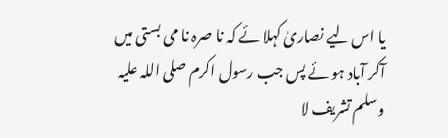یا اس لیے نصاریٰ کہلا ئے کہ نا صرہ نا می بستی میں آکر آباد ہو ئے پس جب رسول اکرم صلی اللہ علیہ وسلم تشریف لا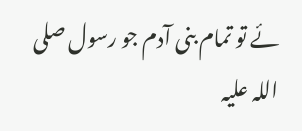ئے تو تمام بنی آدم جو رسول صلی اللہ علیہ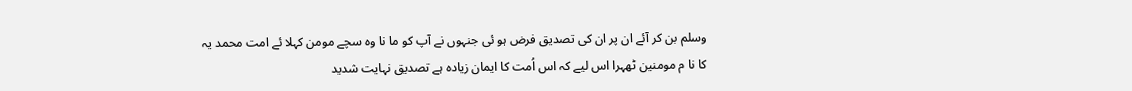وسلم بن کر آئے ان پر ان کی تصدیق فرض ہو ئی جنہوں نے آپ کو ما نا وہ سچے مومن کہلا ئے امت محمد یہ کا نا م مومنین ٹھہرا اس لیے کہ اس اُمت کا ایمان زیادہ ہے تصدیق نہایت شدید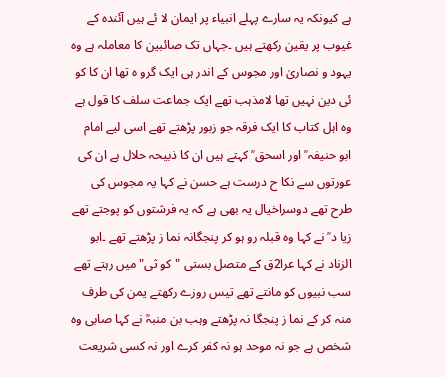ہے کیونکہ یہ سارے پہلے انبیاء پر ایمان لا ئے ہیں آئندہ کے غیوب پر یقین رکھتے ہیں ۔جہاں تک صائبین کا معاملہ ہے وہ یہود و نصاریٰ اور مجوس کے اندر ہی ایک گرو ہ تھا ان کا کو ئی دین نہیں تھا لامذہب تھے ایک جماعت سلف کا قول ہے وہ اہل کتاب کا ایک فرقہ جو زبور پڑھتے تھے اسی لیے امام ابو حنیفہ ؒ اور اسحق ؒ کہتے ہیں ان کا ذبیحہ حلال ہے ان کی عورتوں سے نکا ح درست ہے حسن نے کہا یہ مجوس کی طرح تھے دوسراخیال یہ بھی ہے کہ یہ فرشتوں کو پوجتے تھے زیا د ؒ نے کہا وہ قبلہ رو ہو کر پنجگانہ نما ز پڑھتے تھے ۔ابو الزناد نے کہا عرا2ق کے متصل بستی "کو ثی" میں رہتے تھے سب نبیوں کو مانتے تھے تیس روزے رکھتے یمن کی طرف منہ کر کے نما ز پنجگا نہ پڑھتے وہب بن منبہؒ نے کہا صابی وہ شخص ہے جو نہ موحد ہو نہ کفر کرے اور نہ کسی شریعت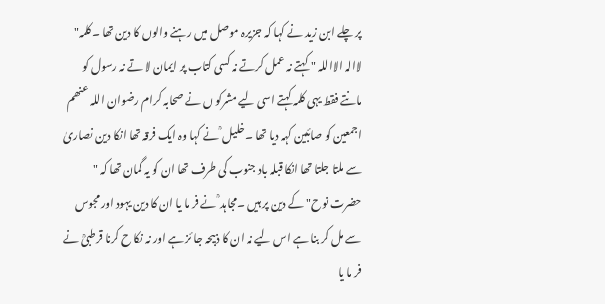پر چلے ابن زید نے کہا کہ جزیرہ موصل میں رہنے والوں کا دین تھا ۔کلمہ" لاالہ الااللہ " کہتے نہ عمل کرتے نہ کسی کتاب پر ایمان لا تے نہ رسول کو مانتے فقط یہی کلمہ کہتے اسی لیے مشرکو ں نے صحابہ کرام رضوان اللہ عنھم اجمعین کو صائبین کہہ دیا تھا ۔خلیل ؒ نے کہا وہ ایک فرقہ تھا انکا دین نصاریٰ سے ملتا جلتا تھا انکا قبلہ باد جنوب کی طرف تھا ان کو یہ گمان تھا کہ " حضرت نوح" کے دین پر ہیں ۔مجاہد ؒ نے فر ما یا ان کا دین یہود اور مجوس سے مل کر بنا ہے اس لیے نہ ان کا ذبیحہ جا ئز ہے اور نہ نکا ح کرنا قرطبیؒ نے فر ما یا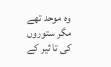وہ موحد تھے مگر ستوروں کی تا ثیر کے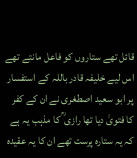قائل تھے ستاروں کو فاعل مانتے تھے اس لیے خلیفہ قادر باللہ کے استفسار پر ابو سعید اصطغری نے ان کے کفر کا فتویٰ دیا تھا رازی ؒ کا مذہب یہ ہے کہ یہ ستارہ پرست تھے ان کا یہ عقیدہ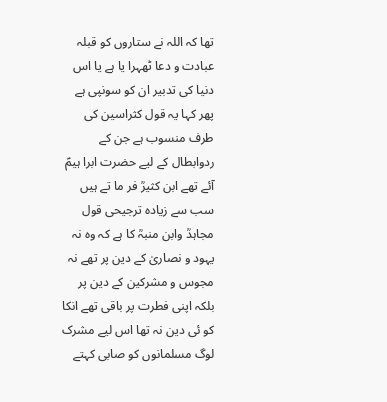تھا کہ اللہ نے ستاروں کو قبلہ عبادت و دعا ٹھہرا یا ہے یا اس دنیا کی تدبیر ان کو سونپی ہے پھر کہا یہ قول کثراسین کی طرف منسوب ہے جن کے ردوابطال کے لیے حضرت ابرا ہیمؑ آئے تھے ابن کثیرؒ فر ما تے ہیں سب سے زیادہ ترجیحی قول مجاہدؒ وابن منبہؒ کا ہے کہ وہ نہ یہود و نصاریٰ کے دین پر تھے نہ مجوس و مشرکین کے دین پر بلکہ اپنی فطرت پر باقی تھے انکا کو ئی دین نہ تھا اس لیے مشرک لوگ مسلمانوں کو صابی کہتے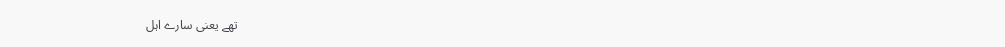تھے یعنی سارے اہل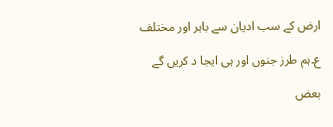ارض کے سب ادیان سے باہر اور مختلف

ع۔ہم طرز جنوں اور ہی ایجا د کریں گے

بعض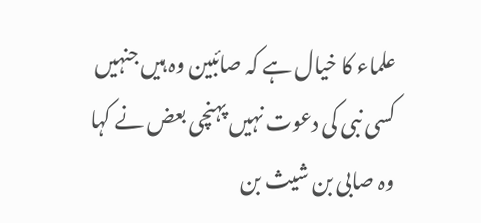علماء کا خیال ہے کہ صائبین وہ ہیں جنہیں کسی نبی کی دعوت نہیں پہنچی بعض نے کہا وہ صابی بن شیث بن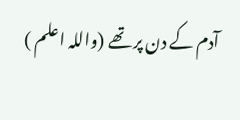آدم کے دن پر تھے (واللہ اعلم )